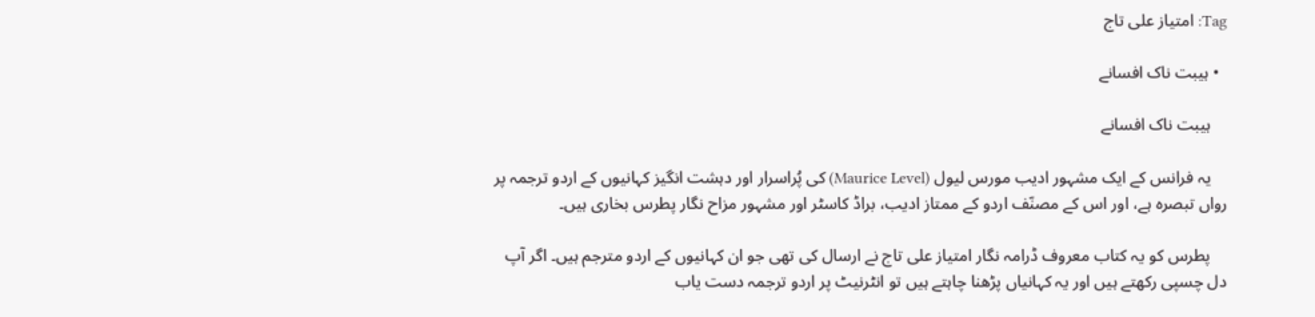Tag: امتیاز علی تاج

  • ہیبت ناک افسانے

    ہیبت ناک افسانے

    یہ فرانس کے ایک مشہور ادیب مورس لیول (Maurice Level) کی پُراسرار اور دہشت انگیز کہانیوں کے اردو ترجمہ پر رواں تبصرہ ہے، اور اس کے مصنّف اردو کے ممتاز ادیب، براڈ کاسٹر اور مشہور مزاح نگار پطرس بخاری ہیں۔

    پطرس کو یہ کتاب معروف ڈرامہ نگار امتیاز علی تاج نے ارسال کی تھی جو ان کہانیوں کے اردو مترجم ہیں۔ اگر آپ دل چسپی رکھتے ہیں اور یہ کہانیاں‌ پڑھنا چاہتے ہیں تو انٹرنیٹ پر اردو ترجمہ دست یاب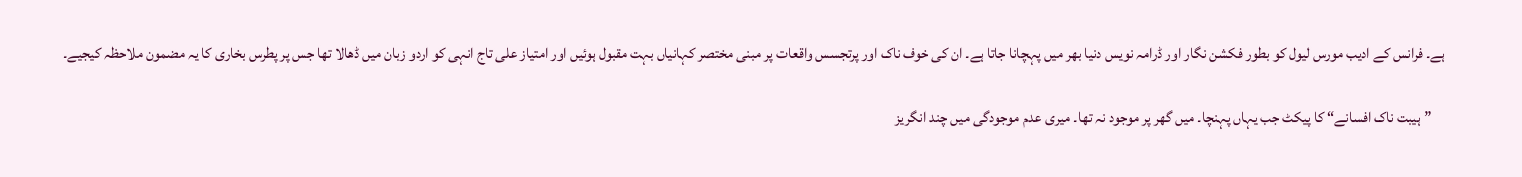ہے۔ فرانس کے ادیب مورس لیول کو بطور فکشن نگار اور ڈرامہ نویس دنیا بھر میں‌ پہچانا جاتا ہے۔ ان کی خوف ناک اور پرتجسس واقعات پر مبنی مختصر کہانیاں بہت مقبول ہوئیں اور امتیاز علی تاج انہی کو اردو زبان میں ڈھالا تھا جس پر پطرس بخاری کا یہ مضمون ملاحظہ کیجیے۔

    ”ہیبت ناک افسانے“ کا پیکٹ جب یہاں پہنچا۔ میں گھر پر موجود نہ تھا۔ میری عدم موجودگی میں چند انگریز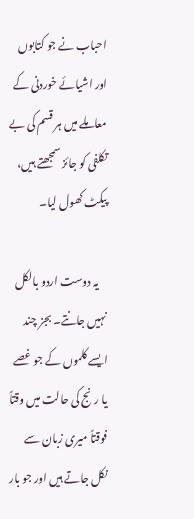احباب نے جو کتابوں اور اشیائے خوردنی کے معاملے میں ہر قسم کی بے تکلفی کو جائز سمجھتے ہیں، پیکٹ کھول لیا۔

    یہ دوست اردو بالکل نہیں جانتے۔ بجز چند ایسے کلموں کے جو غصے یا رنج کی حالت میں وقتاً فوقتاً میری زبان سے نکل جاتے ہیں اور جو بار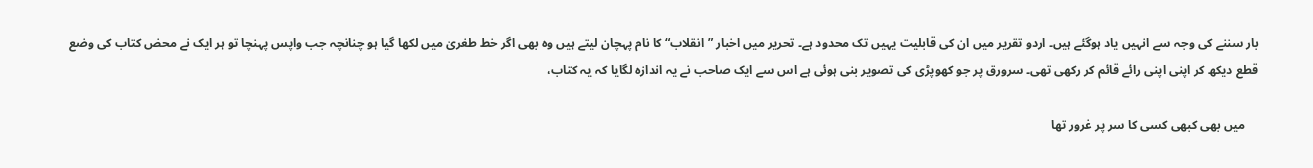بار سننے کی وجہ سے انہیں یاد ہوگئے ہیں۔ اردو تقریر میں ان کی قابلیت یہیں تک محدود ہے۔ تحریر میں اخبار ”انقلاب“ کا نام پہچان لیتے ہیں وہ بھی اگر خط طغریٰ میں لکھا گیا ہو چنانچہ جب واپس پہنچا تو ہر ایک نے محض کتاب کی وضع قطع دیکھ کر اپنی اپنی رائے قائم کر رکھی تھی۔ سرورق پر جو کھوپڑی کی تصویر بنی ہوئی ہے اس سے ایک صاحب نے یہ اندازہ لگایا کہ یہ کتاب،

    میں بھی کبھی کسی کا سر پر غرور تھا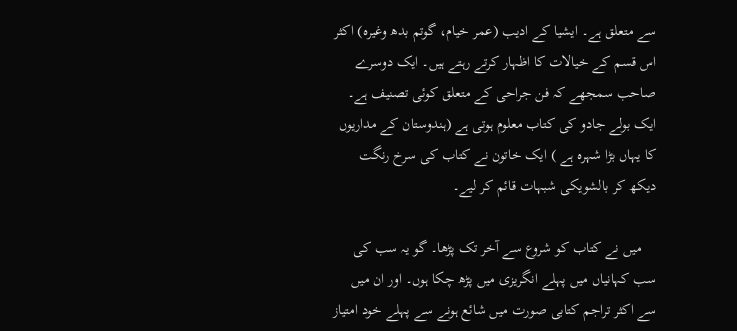سے متعلق ہے۔ ایشیا کے ادیب (عمر خیام، گوتم بدھ وغیرہ) اکثر اس قسم کے خیالات کا اظہار کرتے رہتے ہیں۔ ایک دوسرے صاحب سمجھے کہ فن جراحی کے متعلق کوئی تصنیف ہے۔ ایک بولے جادو کی کتاب معلوم ہوتی ہے (ہندوستان کے مداریوں کا یہاں بڑا شہرہ ہے ) ایک خاتون نے کتاب کی سرخ رنگت دیکھ کر بالشویکی شبہات قائم کر لیے۔

    میں نے کتاب کو شروع سے آخر تک پڑھا۔ گو یہ سب کی سب کہانیاں میں پہلے انگریزی میں پڑھ چکا ہوں۔ اور ان میں سے اکثر تراجم کتابی صورت میں شائع ہونے سے پہلے خود امتیاز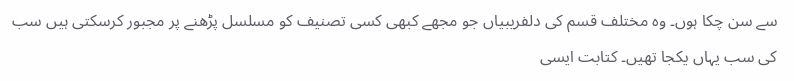سے سن چکا ہوں۔ وہ مختلف قسم کی دلفریبیاں جو مجھے کبھی کسی تصنیف کو مسلسل پڑھنے پر مجبور کرسکتی ہیں سب کی سب یہاں یکجا تھیں۔ کتابت ایسی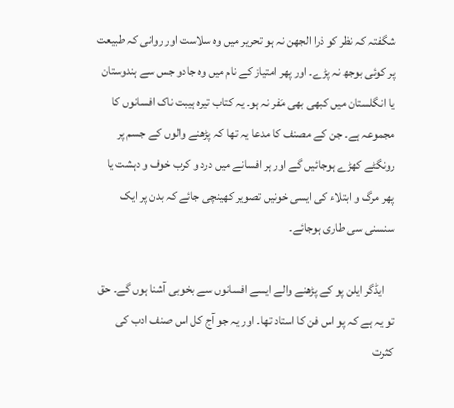شگفتہ کہ نظر کو ذرا الجھن نہ ہو تحریر میں وہ سلاست اور روانی کہ طبیعت پر کوئی بوجھ نہ پڑے۔ اور پھر امتیاز کے نام میں وہ جادو جس سے ہندوستان یا انگلستان میں کبھی بھی مَفر نہ ہو۔ یہ کتاب تیرہ ہیبت ناک افسانوں کا مجموعہ ہے۔ جن کے مصنف کا مدعا یہ تھا کہ پڑھنے والوں کے جسم پر رونگٹے کھڑے ہوجائیں گے اور ہر افسانے میں درد و کرب خوف و دہشت یا پھر مرگ و ابتلاء کی ایسی خونیں تصویر کھینچی جائے کہ بدن پر ایک سنسنی سی طاری ہوجائے۔

    ایڈگر ایلن پو کے پڑھنے والے ایسے افسانوں سے بخوبی آشنا ہوں گے۔ حق تو یہ ہے کہ پو اس فن کا استاد تھا۔ اور یہ جو آج کل اس صنف ادب کی کثرت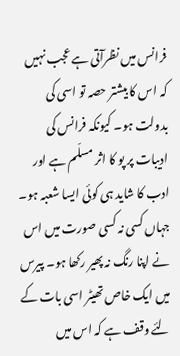فرانس میں نظرآتی ہے عجب نہیں کہ اس کا بیشتر حصہ تو اسی کی بدولت ہو۔ کیونکہ فرانس کی ادیبات پر پو کا اثر مسلّم ہے اور ادب کا شاید ہی کوئی ایسا شعبہ ہو۔ جہاں کسی نہ کسی صورت میں اس نے اپنا رنگ نہ پھیر رکھا ہو۔ پیرس میں ایک خاص تھیٹر اسی بات کے لئے وقف ہے کہ اس میں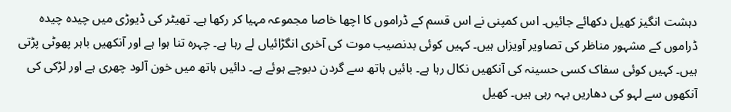دہشت انگیز کھیل دکھائے جائیں۔ اس کمپنی نے اس قسم کے ڈراموں کا اچھا خاصا مجموعہ مہیا کر رکھا ہے۔ تھیٹر کی ڈیوڑی میں چیدہ چیدہ ڈراموں کے مشہور مناظر کی تصاویر آویزاں ہیں۔ کہیں کوئی بدنصیب موت کی آخری انگڑائیاں لے رہا ہے۔ چہرہ تنا ہوا ہے اور آنکھیں باہر پھوٹی پڑتی ہیں۔ کہیں کوئی سفاک کسی حسینہ کی آنکھیں نکال رہا ہے۔ بائیں ہاتھ سے گردن دبوچے ہوئے ہے۔ دائیں ہاتھ میں خون آلود چھری ہے اور لڑکی کی آنکھوں سے لہو کی دھاریں بہہ رہی ہیں۔ کھیل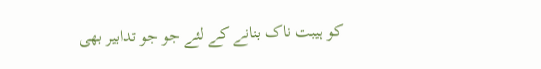کو ہیبت ناک بنانے کے لئے جو جو تدابیر بھی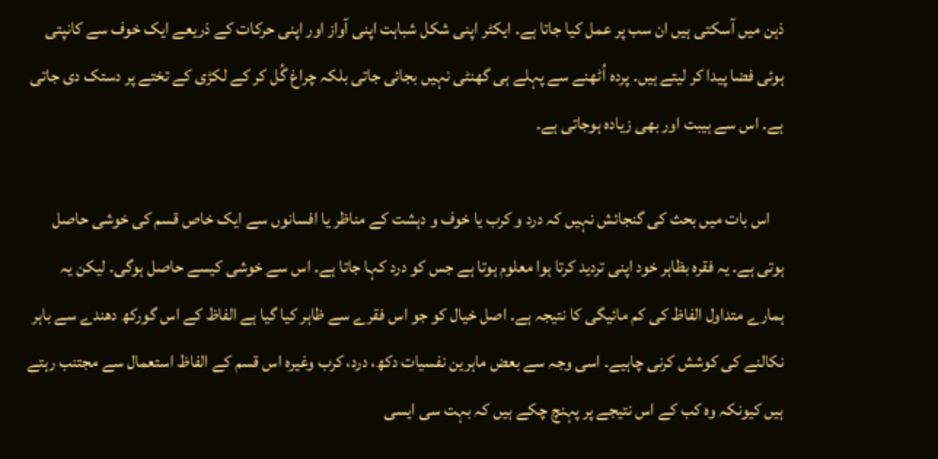ذہن میں آسکتی ہیں ان سب پر عمل کیا جاتا ہے۔ ایکٹر اپنی شکل شباہت اپنی آواز اور اپنی حرکات کے ذریعے ایک خوف سے کانپتی ہوئی فضا پیدا کر لیتے ہیں۔ پردہ اُٹھنے سے پہلے ہی گھنٹی نہیں بجائی جاتی بلکہ چراغ گُل کر کے لکڑی کے تختے پر دستک دی جاتی ہے۔ اس سے ہیبت اور بھی زیادہ ہوجاتی ہے۔

    اس بات میں بحث کی گنجائش نہیں کہ درد و کرب یا خوف و دہشت کے مناظر یا افسانوں سے ایک خاص قسم کی خوشی حاصل ہوتی ہے۔ یہ فقرہ بظاہر خود اپنی تردید کرتا ہوا معلوم ہوتا ہے جس کو درد کہا جاتا ہے۔ اس سے خوشی کیسے حاصل ہوگی۔ لیکن یہ ہمارے متداول الفاظ کی کم مائیگی کا نتیجہ ہے۔ اصل خیال کو جو اس فقرے سے ظاہر کیا گیا ہے الفاظ کے اس گورکھ دھندے سے باہر نکالنے کی کوشش کرنی چاہیے۔ اسی وجہ سے بعض ماہرین نفسیات دکھ، درد، کرب وغیرہ اس قسم کے الفاظ استعمال سے مجتنب رہتے ہیں کیونکہ وہ کب کے اس نتیجے پر پہنچ چکے ہیں کہ بہت سی ایسی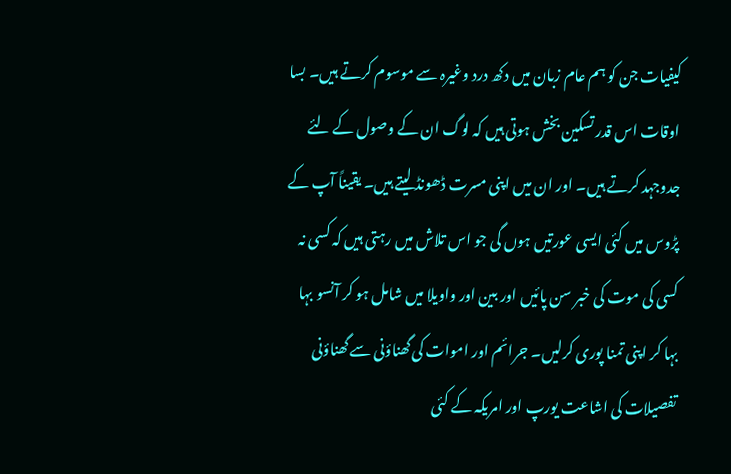کیفیات جن کو ہم عام زبان میں دکھ درد وغیرہ سے موسوم کرتے ہیں۔ بسا اوقات اس قدر تسکین بخش ہوتی ہیں کہ لوگ ان کے وصول کے لئے جدوجہد کرتے ہیں۔ اور ان میں اپنی مسرت ڈھونڈ لیتے ہیں۔ یقیناً آپ کے پڑوس میں کئی ایسی عورتیں ہوں گی جو اس تلاش میں رہتی ہیں کہ کسی نہ کسی کی موت کی خبر سن پائیں اور بین اور واویلا میں شامل ہو کر آنسو بہا بہا کر اپنی تمنا پوری کرلیں۔ جرائم اور اموات کی گھناؤنی سے گھناؤنی تفصیلات کی اشاعت یورپ اور امریکہ کے کئی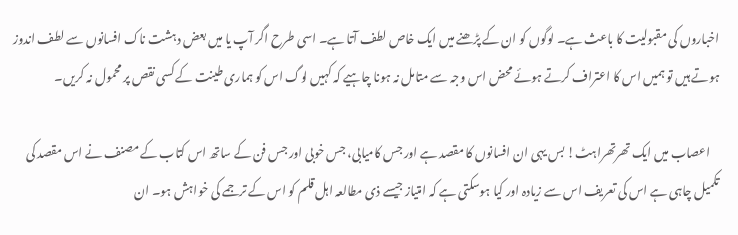اخباروں کی مقبولیت کا باعث ہے۔ لوگوں کو ان کے پڑھنے میں ایک خاص لطف آتا ہے۔ اسی طرح اگر آپ یا میں بعض دہشت ناک افسانوں سے لطف اندوز ہوتے ہیں تو ہمیں اس کا اعتراف کرتے ہوئے محض اس وجہ سے متامل نہ ہونا چاہیے کہ کہیں لوگ اس کو ہماری طینت کے کسی نقص پر محمول نہ کریں۔

    اعصاب میں ایک تھرتھراہٹ! بس یہی ان افسانوں کا مقصد ہے اور جس کامیابی، جس خوبی اور جس فن کے ساتھ اس کتاب کے مصنف نے اس مقصد کی تکمیل چاہی ہے اس کی تعریف اس سے زیادہ اور کیا ہوسکتی ہے کہ امتیاز جیسے ذی مطالعہ اہل قلم کو اس کے ترجمے کی خواہش ہو۔ ان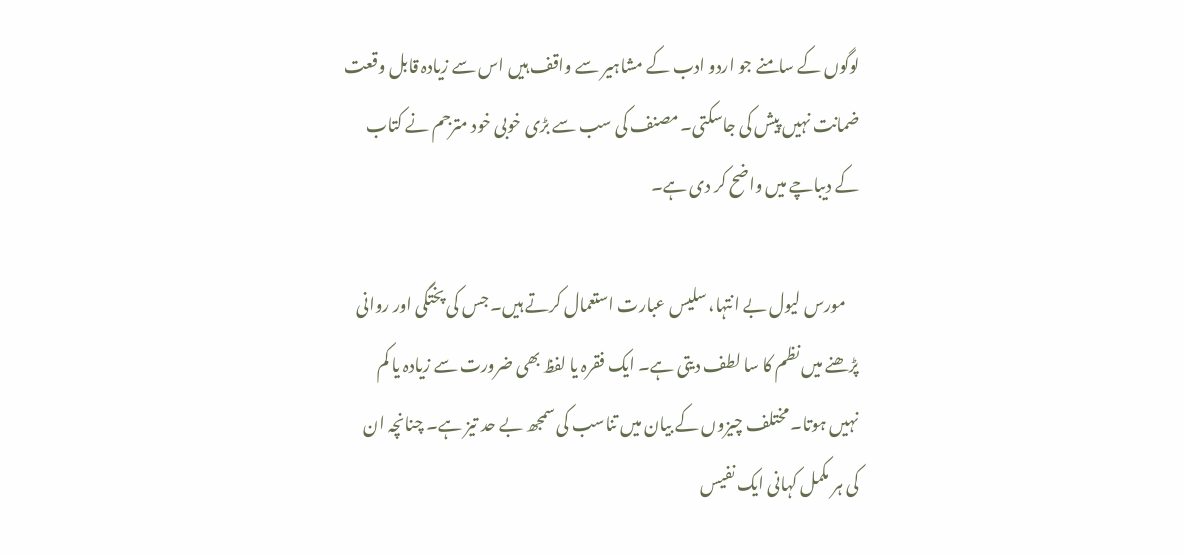لوگوں کے سامنے جو اردو ادب کے مشاہیر سے واقف ہیں اس سے زیادہ قابل وقعت ضمانت نہیں پیش کی جاسکتی۔ مصنف کی سب سے بڑی خوبی خود مترجم نے کتاب کے دیباچے میں واضح کر دی ہے۔

    مورس لیول بے انتہا، سلیس عبارت استعمال کرتے ہیں۔ جس کی پختگی اور روانی پڑھنے میں نظم کا سا لطف دیتی ہے۔ ایک فقرہ یا لفظ بھی ضرورت سے زیادہ یا کم نہیں ہوتا۔ مختلف چیزوں کے بیان میں تناسب کی سمجھ بے حد تیز ہے۔ چنانچہ ان کی ہر مکمل کہانی ایک نفیس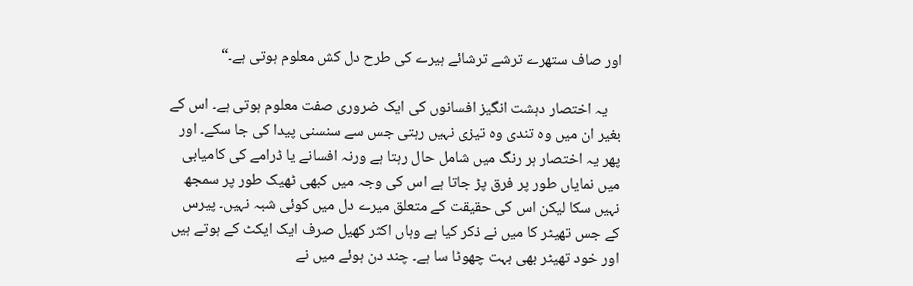اور صاف ستھرے ترشے ترشائے ہیرے کی طرح دل کش معلوم ہوتی ہے۔“

    یہ اختصار دہشت انگیز افسانوں کی ایک ضروری صفت معلوم ہوتی ہے۔ اس کے بغیر ان میں وہ تندی وہ تیزی نہیں رہتی جس سے سنسنی پیدا کی جا سکے۔ اور پھر یہ اختصار ہر رنگ میں شامل حال رہتا ہے ورنہ افسانے یا ڈرامے کی کامیابی میں نمایاں طور پر فرق پڑ جاتا ہے اس کی وجہ میں کبھی ٹھیک طور پر سمجھ نہیں سکا لیکن اس کی حقیقت کے متعلق میرے دل میں کوئی شبہ نہیں۔ پیرس کے جس تھیٹر کا میں نے ذکر کیا ہے وہاں اکثر کھیل صرف ایک ایکٹ کے ہوتے ہیں اور خود تھیٹر بھی بہت چھوٹا سا ہے۔ چند دن ہوئے میں نے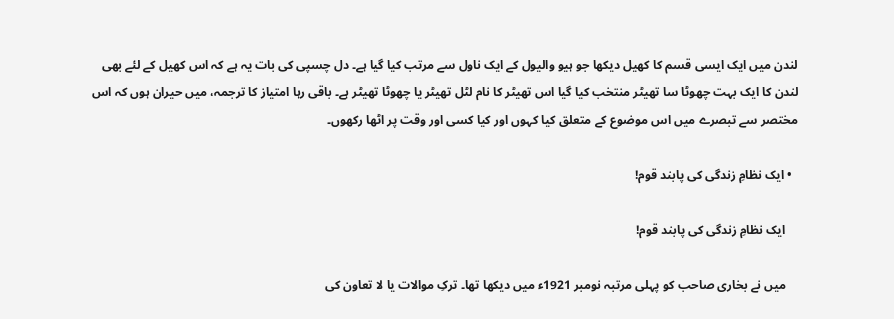لندن میں ایک ایسی قسم کا کھیل دیکھا جو ہیو والیول کے ایک ناول سے مرتب کیا گیا ہے۔ دل چسپی کی بات یہ ہے کہ اس کھیل کے لئے بھی لندن کا ایک بہت چھوٹا سا تھیٹر منتخب کیا گیا اس تھیٹر کا نام لٹل تھیٹر یا چھوٹا تھیٹر ہے۔ باقی رہا امتیاز کا ترجمہ، میں حیران ہوں کہ اس مختصر سے تبصرے میں اس موضوع کے متعلق کیا کہوں اور کیا کسی اور وقت پر اٹھا رکھوں۔

  • ایک نظامِ زندگی کی پابند قوم!

    ایک نظامِ زندگی کی پابند قوم!

    میں نے بخاری صاحب کو پہلی مرتبہ نومبر 1921ء میں دیکھا تھا۔ ترکِ موالات یا لا تعاون کی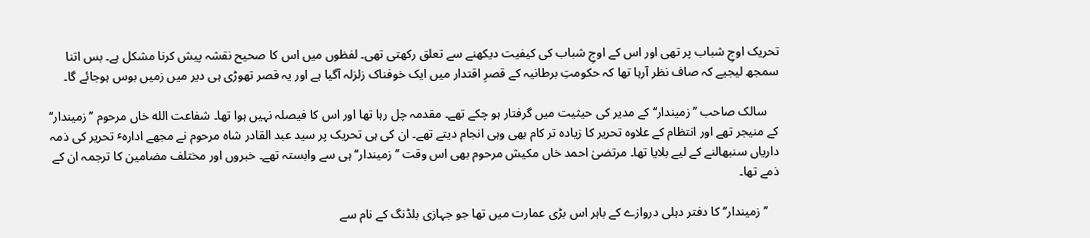تحریک اوجِ شباب پر تھی اور اس کے اوجِ شباب کی کیفیت دیکھنے سے تعلق رکھتی تھی۔ لفظوں میں اس کا صحیح نقشہ پیش کرنا مشکل ہے۔ بس اتنا سمجھ لیجیے کہ صاف نظر آرہا تھا کہ حکومتِ برطانیہ کے قصرِ اقتدار میں ایک خوفناک زلزلہ آگیا ہے اور یہ قصر تھوڑی ہی دیر میں زمیں بوس ہوجائے گا۔

    سالک صاحب ’’زمیندار‘‘ کے مدیر کی حیثیت میں گرفتار ہو چکے تھے۔ مقدمہ چل رہا تھا اور اس کا فیصلہ نہیں ہوا تھا۔ شفاعت الله خاں مرحوم ’’زمیندار‘‘ کے منیجر تھے اور انتظام کے علاوہ تحریر کا زیادہ تر کام بھی وہی انجام دیتے تھے۔ ان کی ہی تحریک پر سید عبد القادر شاہ مرحوم نے مجھے ادارہٴ تحریر کی ذمہ داریاں سنبھالنے کے لیے بلایا تھا۔ مرتضیٰ احمد خاں مکیش مرحوم بھی اس وقت ’’زمیندار‘‘ ہی سے وابستہ تھے۔ خبروں اور مختلف مضامین کا ترجمہ ان کے ذمے تھا۔

    ’’زمیندار‘‘ کا دفتر دہلی دروازے کے باہر اس بڑی عمارت میں تھا جو جہازی بلڈنگ کے نام سے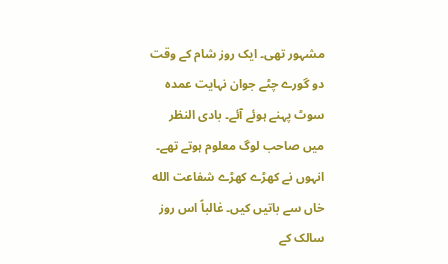مشہور تھی۔ ایک روز شام کے وقت دو گورے چٹے جوان نہایت عمدہ سوٹ پہنے ہوئے آئے۔ بادی النظر میں صاحب لوگ معلوم ہوتے تھے۔ انہوں نے کھڑے کھڑے شفاعت الله خاں سے باتیں کیں۔ غالباً اس روز سالک کے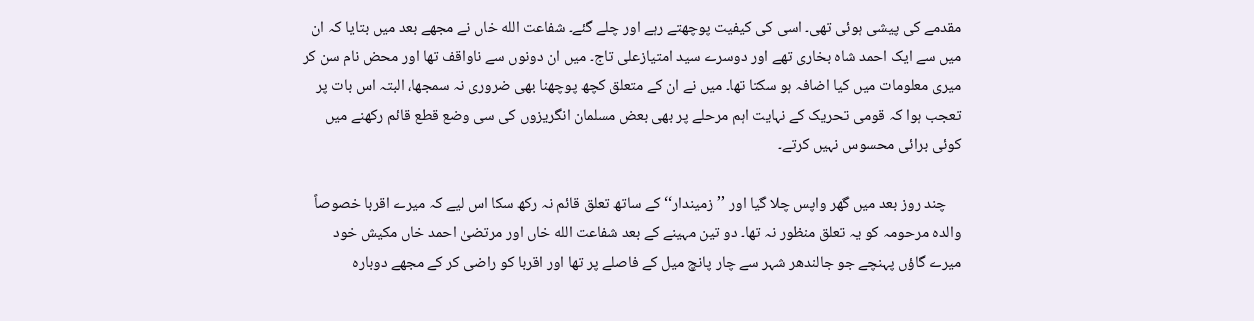مقدمے کی پیشی ہوئی تھی۔ اسی کی کیفیت پوچھتے رہے اور چلے گئے۔ شفاعت الله خاں نے مجھے بعد میں بتایا کہ ان میں سے ایک احمد شاہ بخاری تھے اور دوسرے سید امتیازعلی تاج۔ میں ان دونوں سے ناواقف تھا اور محض نام سن کر میری معلومات میں کیا اضافہ ہو سکتا تھا۔ میں نے ان کے متعلق کچھ پوچھنا بھی ضروری نہ سمجھا، البتہ اس بات پر تعجب ہوا کہ قومی تحریک کے نہایت اہم مرحلے پر بھی بعض مسلمان انگریزوں کی سی وضع قطع قائم رکھنے میں کوئی برائی محسوس نہیں کرتے۔

    چند روز بعد میں گھر واپس چلا گیا اور ’’زمیندار‘‘ کے ساتھ تعلق قائم نہ رکھ سکا اس ليے کہ میرے اقربا خصوصاً والدہ مرحومہ کو یہ تعلق منظور نہ تھا۔ دو تین مہینے کے بعد شفاعت الله خاں اور مرتضیٰ احمد خاں مکیش خود میرے گاؤں پہنچے جو جالندھر شہر سے چار پانچ میل کے فاصلے پر تھا اور اقربا کو راضی کر کے مجھے دوبارہ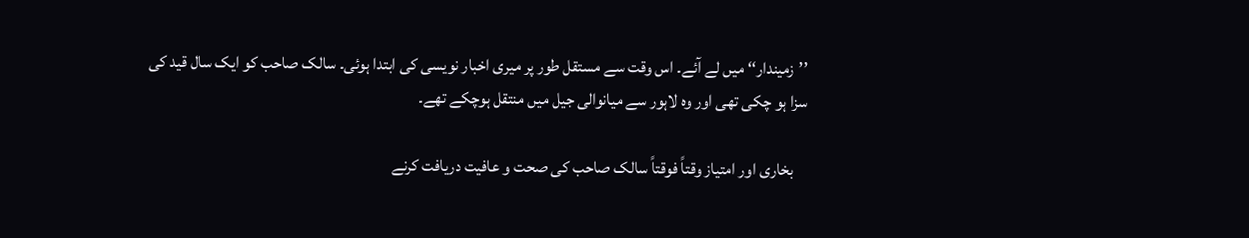’’زمیندار‘‘ میں لے آئے۔ اس وقت سے مستقل طور پر میری اخبار نویسی کی ابتدا ہوئی۔ سالک صاحب کو ایک سال قید کی سزا ہو چکی تھی اور وہ لاہور سے میانوالی جیل میں منتقل ہوچکے تھے۔

    بخاری اور امتیاز وقتاً فوقتاً سالک صاحب کی صحت و عافیت دریافت کرنے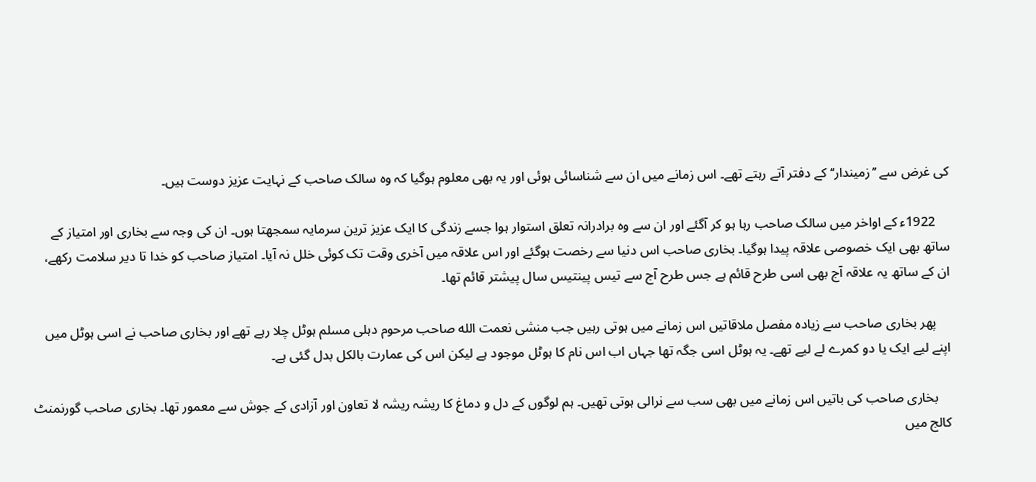کی غرض سے ’’زمیندار‘‘ کے دفتر آتے رہتے تھے۔ اس زمانے میں ان سے شناسائی ہوئی اور یہ بھی معلوم ہوگیا کہ وہ سالک صاحب کے نہایت عزیز دوست ہیں۔

    1922ء کے اواخر میں سالک صاحب رہا ہو کر آگئے اور ان سے وہ برادرانہ تعلق استوار ہوا جسے زندگی کا ایک عزیز ترین سرمایہ سمجھتا ہوں۔ ان کی وجہ سے بخاری اور امتیاز کے ساتھ بھی ایک خصوصی علاقہ پیدا ہوگیا۔ بخاری صاحب اس دنیا سے رخصت ہوگئے اور اس علاقہ میں آخری وقت تک کوئی خلل نہ آیا۔ امتیاز صاحب کو خدا تا دیر سلامت رکھے، ان کے ساتھ یہ علاقہ آج بھی اسی طرح قائم ہے جس طرح آج سے تیس پینتیس سال پیشتر قائم تھا۔

    پھر بخاری صاحب سے زیادہ مفصل ملاقاتیں اس زمانے میں ہوتی رہیں جب منشی نعمت الله صاحب مرحوم دہلی مسلم ہوٹل چلا رہے تھے اور بخاری صاحب نے اسی ہوٹل میں اپنے ليے ایک یا دو کمرے لے ليے تھے۔ یہ ہوٹل اسی جگہ تھا جہاں اب اس نام کا ہوٹل موجود ہے لیکن اس کی عمارت بالکل بدل گئی ہے۔

    بخاری صاحب کی باتیں اس زمانے میں بھی سب سے نرالی ہوتی تھیں۔ ہم لوگوں کے دل و دماغ کا ریشہ ریشہ لا تعاون اور آزادی کے جوش سے معمور تھا۔ بخاری صاحب گورنمنٹ کالج میں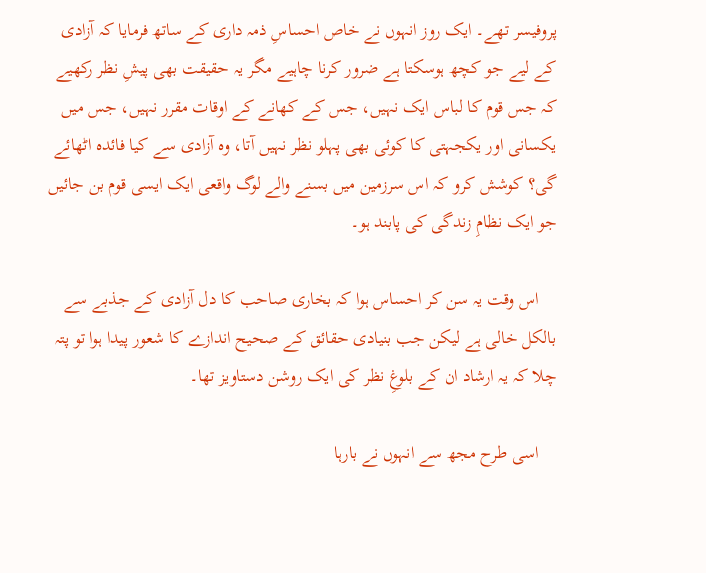پروفیسر تھے۔ ایک روز انہوں نے خاص احساسِ ذمہ داری کے ساتھ فرمایا کہ آزادی کے ليے جو کچھ ہوسکتا ہے ضرور کرنا چاہیے مگر یہ حقیقت بھی پیشِ نظر رکھیے کہ جس قوم کا لباس ایک نہیں، جس کے کھانے کے اوقات مقرر نہیں، جس میں یکسانی اور یکجہتی کا کوئی بھی پہلو نظر نہیں آتا، وہ آزادی سے کیا فائدہ اٹھائے گی؟ کوشش کرو کہ اس سرزمین میں بسنے والے لوگ واقعی ایک ایسی قوم بن جائیں جو ایک نظامِ زندگی کی پابند ہو۔

    اس وقت یہ سن کر احساس ہوا کہ بخاری صاحب کا دل آزادی کے جذبے سے بالکل خالی ہے لیکن جب بنیادی حقائق کے صحیح اندازے کا شعور پیدا ہوا تو پتہ چلا کہ یہ ارشاد ان کے بلوغِ نظر کی ایک روشن دستاویز تھا۔

    اسی طرح مجھ سے انہوں نے بارہا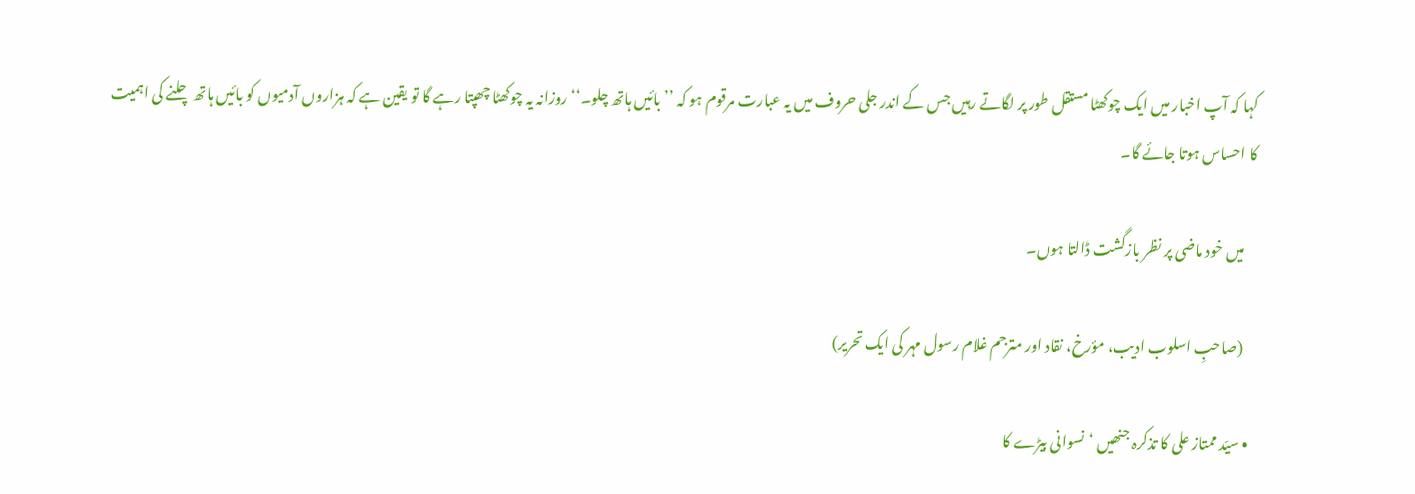کہا کہ آپ اخبار میں ایک چوکھٹا مستقل طور پر لگاتے رہیں جس کے اندر جلی حروف میں یہ عبارت مرقوم ہو کہ ’’بائیں ہاتھ چلو۔‘‘ روزانہ یہ چوکھٹا چھپتا رہے گا تو یقین ہے کہ ہزاروں آدمیوں کو بائیں ہاتھ چلنے کی اہمیت کا احساس ہوتا جائے گا۔

    میں خود ماضی پر نظر بازگشت ڈالتا ہوں۔

    (صاحبِ اسلوب ادیب، مؤرخ، نقاد اور مترجم غلام رسول مہر کی ایک تحریر)

  • سیّد ممتاز علی کا تذکرہ جنھیں‌ ‘نسوانی بیڑے کا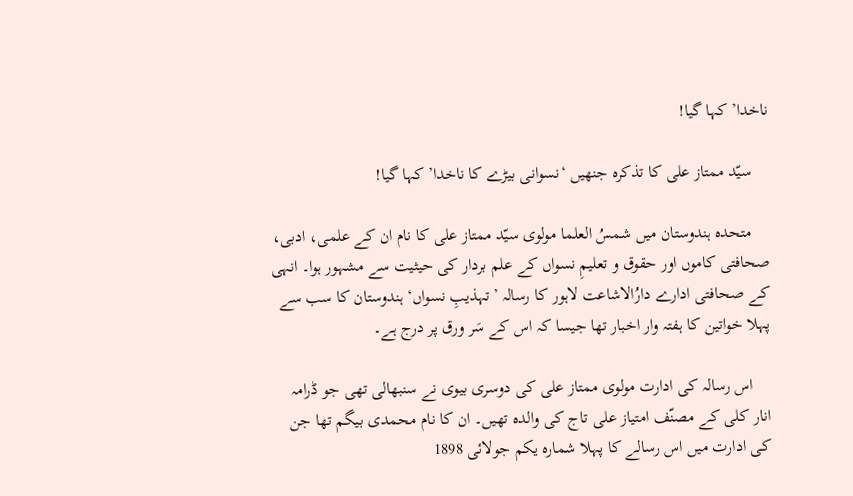ناخدا’ کہا گیا!

    سیّد ممتاز علی کا تذکرہ جنھیں‌ ‘نسوانی بیڑے کا ناخدا’ کہا گیا!

    متحدہ ہندوستان میں‌ شمسُ العلما مولوی سیّد ممتاز علی کا نام ان کے علمی، ادبی، صحافتی کاموں اور حقوق و تعلیمِ نسواں کے علم بردار کی حیثیت سے مشہور ہوا۔ انہی کے صحافتی ادارے دارُالاشاعت لاہور کا رسالہ ’تہذیبِ نسواں‘ ہندوستان کا سب سے پہلا خواتین کا ہفتہ وار اخبار تھا جیسا کہ اس کے سَر ورق پر درج ہے۔

    اس رسالہ کی ادارت مولوی ممتاز علی کی دوسری بیوی نے سنبھالی تھی جو ڈرامہ انار کلی کے مصنّف امتیاز علی تاج کی والدہ تھیں۔ ان کا نام محمدی بیگم تھا جن کی ادارت میں اس رسالے کا پہلا شمارہ یکم جولائی 1898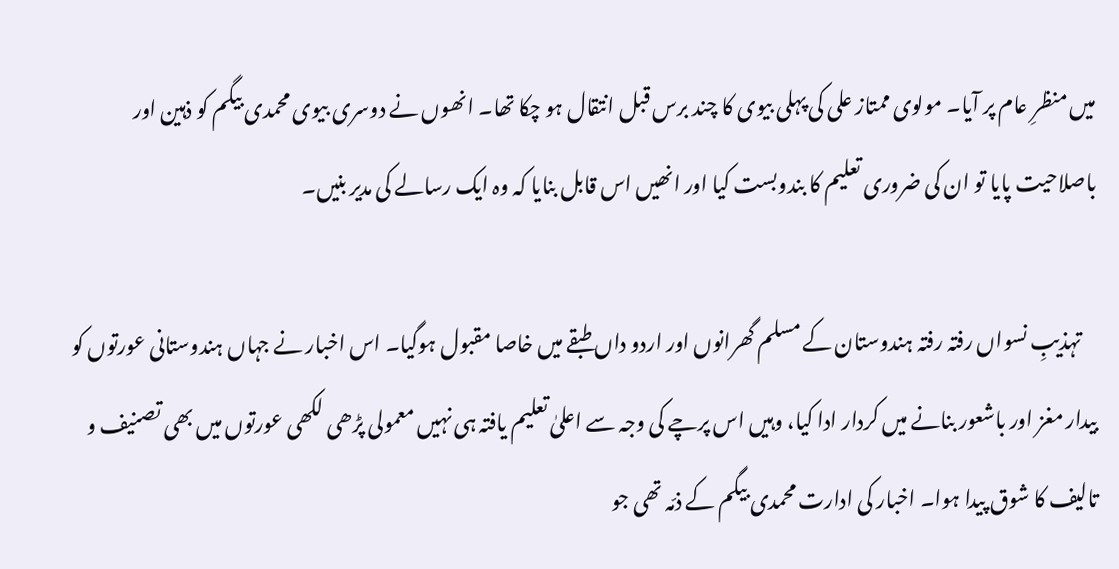میں منظرِ عام پر آیا۔ مولوی ممتاز علی کی پہلی بیوی کا چند برس قبل انتقال ہو چکا تھا۔ انھوں نے دوسری بیوی محمدی بیگم کو ذہین اور باصلاحیت پایا تو ان کی ضروری تعلیم کا بندوبست کیا اور انھیں اس قابل بنایا کہ وہ ایک رسالے کی مدیر بنیں۔

    تہذیبِ نسواں رفتہ رفتہ ہندوستان کے مسلم گھرانوں اور اردو داں طبقے میں‌ خاصا مقبول ہوگیا۔ اس اخبار نے جہاں‌ ہندوستانی عورتوں کو بیدار مغز اور باشعور بنانے میں کردار ادا کیا، وہیں اس پرچے کی وجہ سے اعلیٰ تعلیم یافتہ ہی نہیں معمولی پڑھی لکھی عورتوں میں بھی تصنیف و تالیف کا شوق پیدا ہوا۔ اخبار کی ادارت محمدی بیگم کے ذمّہ تھی جو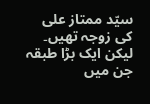سیّد ممتاز علی کی زوجہ تھیں۔ لیکن ایک بڑا طبقہ جن میں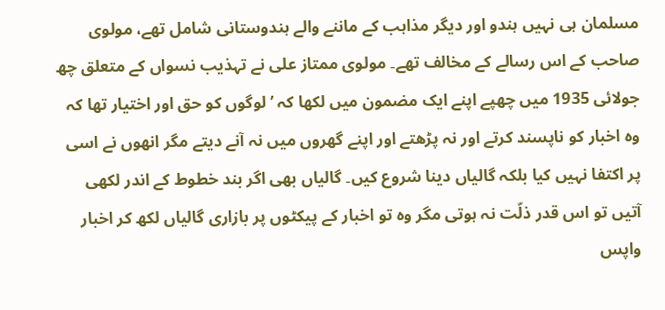مسلمان ہی نہیں‌ ہندو اور دیگر مذاہب کے ماننے والے ہندوستانی شامل تھے، مولوی صاحب کے اس رسالے کے مخالف تھے۔ مولوی ممتاز علی نے تہذیب نسواں کے متعلق چھ جولائی 1935 میں چھپے اپنے ایک مضمون میں لکھا کہ ’لوگوں کو حق اور اختیار تھا کہ وہ اخبار کو ناپسند کرتے اور نہ پڑھتے اور اپنے گھروں میں نہ آنے دیتے مگر انھوں نے اسی پر اکتفا نہیں کیا بلکہ گالیاں دینا شروع کیں۔ گالیاں بھی اگر بند خطوط کے اندر لکھی آتیں تو اس قدر ذلّت نہ ہوتی مگر وہ تو اخبار کے پیکٹوں پر بازاری گالیاں لکھ کر اخبار واپس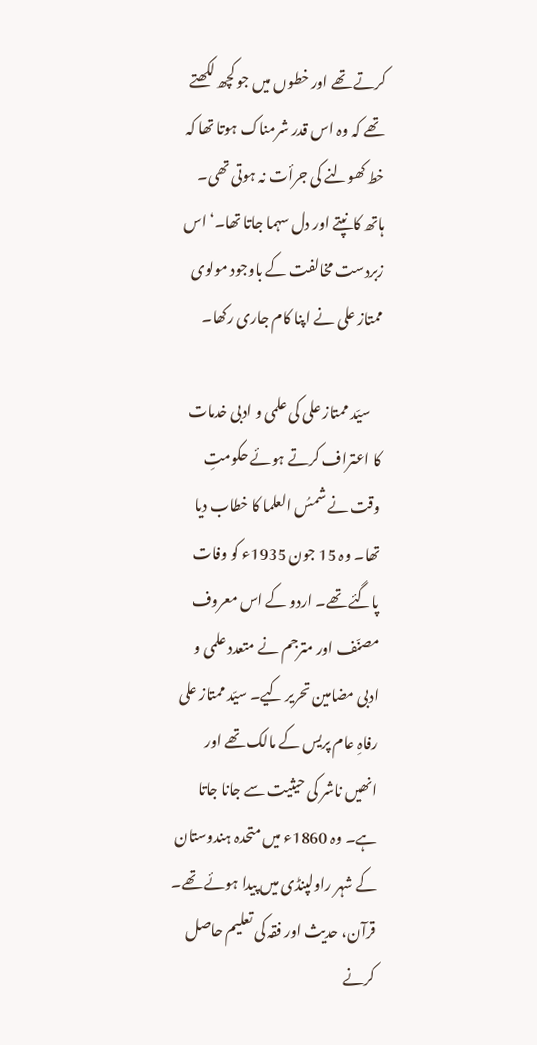کرتے تھے اور خطوں میں جو کچھ لکھتے تھے کہ وہ اس قدر شرمناک ہوتا تھا کہ خط کھولنے کی جرأت نہ ہوتی تھی۔ ہاتھ کانپتے اور دل سہما جاتا تھا۔‘ اس زبردست مخالفت کے باوجود مولوی ممتاز علی نے اپنا کام جاری رکھا۔

    سیّد ممتاز علی کی علمی و ادبی خدمات کا اعتراف کرتے ہوئے حکومتِ وقت نے شمسُ العلما کا خطاب دیا تھا۔ وہ 15 جون 1935ء کو وفات پاگئے تھے۔ اردو کے اس معروف مصنّف اور مترجم نے متعدد علمی و ادبی مضامین تحریر کیے۔ سیّد ممتاز علی رفاہِ عام پریس کے مالک تھے اور انھیں ناشر کی حیثیت سے جانا جاتا ہے۔ وہ 1860ء میں متحدہ ہندوستان کے شہر راولپنڈی میں پیدا ہوئے تھے۔ قرآن، حدیث اور فقہ کی تعلیم حاصل کرنے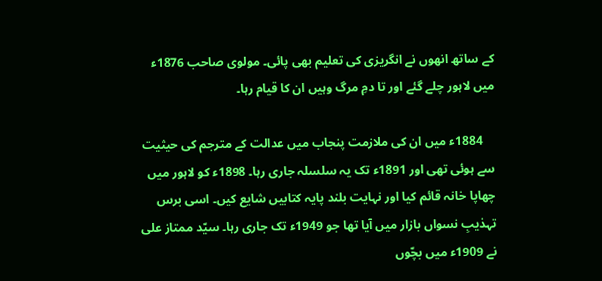کے ساتھ انھوں نے انگریزی کی تعلیم بھی پائی۔ مولوی صاحب 1876ء میں لاہور چلے گئے اور تا دمِ مرگ وہیں‌ ان کا قیام رہا۔

    1884ء میں ان کی ملازمت پنجاب میں عدالت کے مترجم کی حیثیت سے ہوئی تھی اور 1891ء تک یہ سلسلہ جاری رہا۔ 1898ء کو لاہور میں چھاپا خانہ قائم کیا اور نہایت بلند پایہ کتابیں شایع کیں۔ اسی برس تہذیبِ نسواں بازار میں آیا تھا جو 1949ء تک جاری رہا۔ سیّد ممتاز علی نے 1909ء میں بچّوں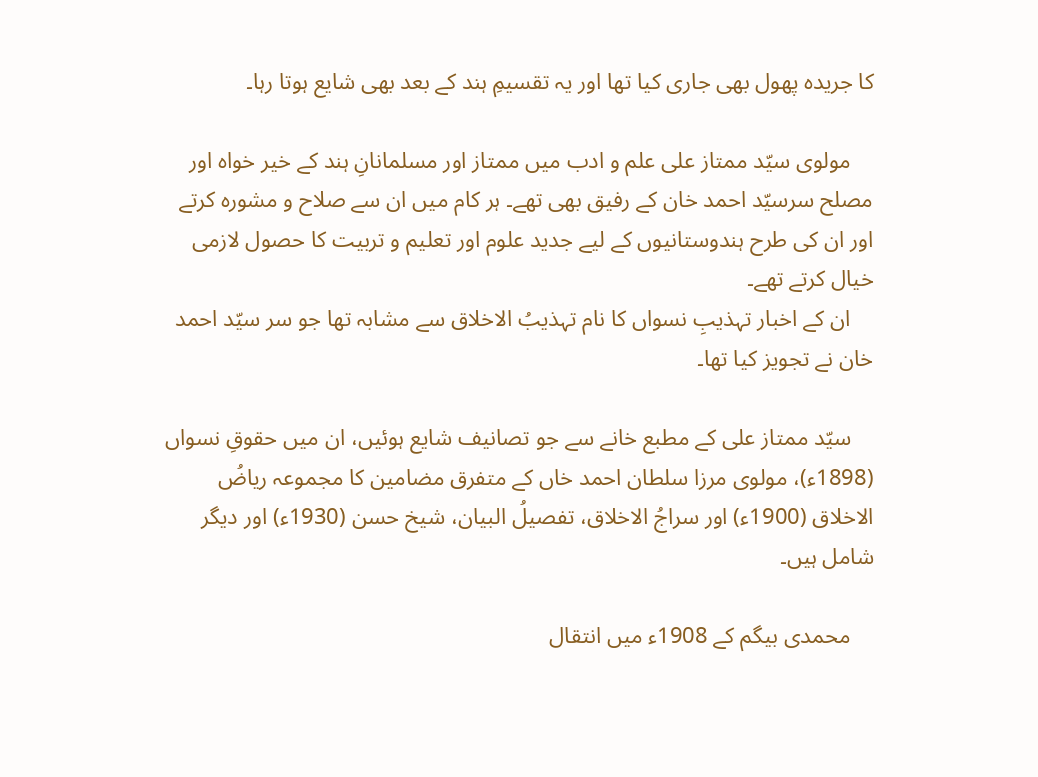کا جریدہ پھول بھی جاری کیا تھا اور یہ تقسیمِ ہند کے بعد بھی شایع ہوتا رہا۔

    مولوی سیّد ممتاز علی علم و ادب میں ممتاز اور مسلمانانِ ہند کے خیر خواہ اور مصلح سرسیّد احمد خان کے رفیق بھی تھے۔ ہر کام میں‌ ان سے صلاح و مشورہ کرتے اور ان کی طرح ہندوستانیوں‌ کے لیے جدید علوم اور تعلیم و تربیت کا حصول لازمی خیال کرتے تھے۔
    ان کے اخبار تہذیبِ نسواں کا نام تہذیبُ الاخلاق سے مشابہ تھا جو سر سیّد احمد خان نے تجویز کیا تھا۔

    سیّد ممتاز علی کے مطبع خانے سے جو تصانیف شایع ہوئیں، ان میں حقوقِ نسواں (1898ء)، مولوی مرزا سلطان احمد خاں کے متفرق مضامین کا مجموعہ ریاضُ الاخلاق (1900ء) اور سراجُ الاخلاق، تفصیلُ البیان، شیخ حسن (1930ء) اور دیگر شامل ہیں۔

    محمدی بیگم کے 1908ء میں انتقال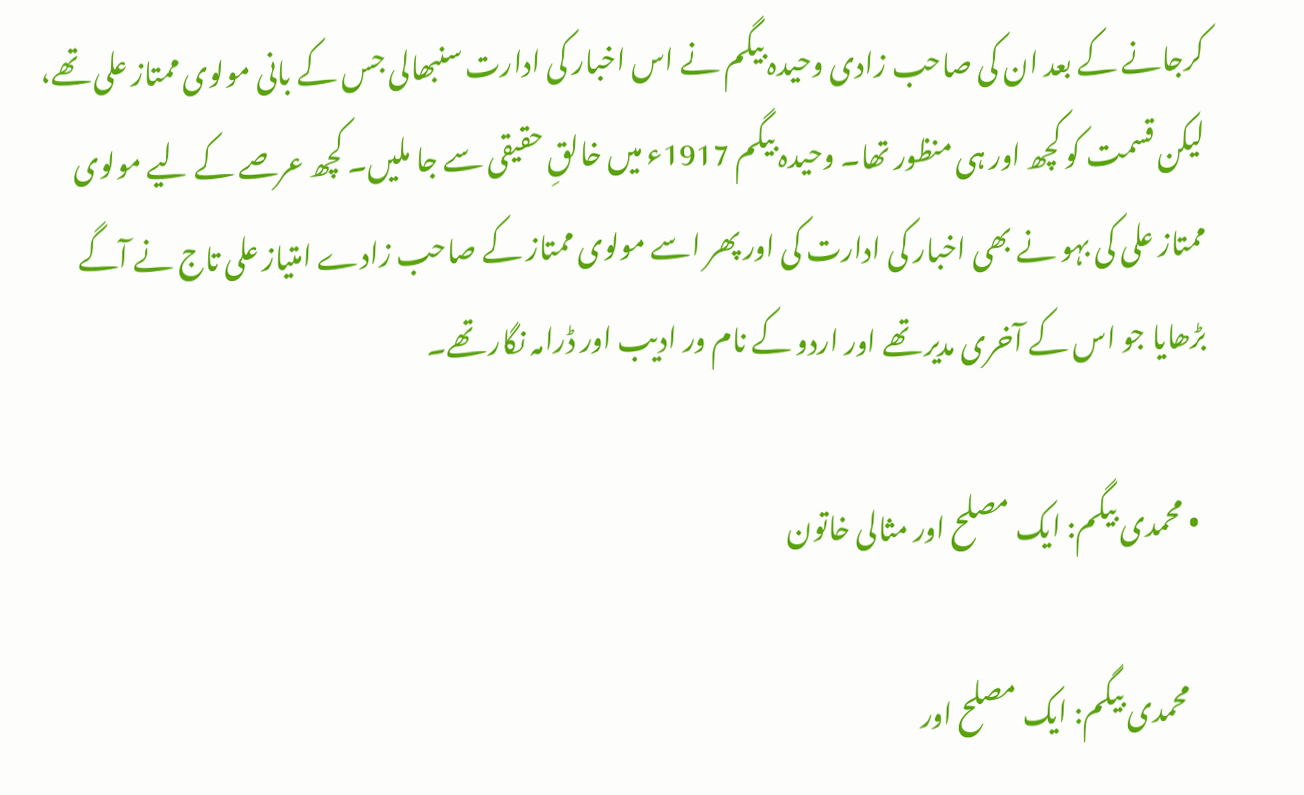کرجانے کے بعد ان کی صاحب زادی وحیدہ بیگم نے اس اخبار کی ادارت سنبھالی جس کے بانی مولوی ممتاز علی تھے، لیکن قسمت کو کچھ اور ہی منظور تھا۔ وحیدہ بیگم 1917ء میں خالقِ حقیقی سے جا ملیں۔ کچھ عرصے کے لیے مولوی ممتاز علی کی بہو نے بھی اخبار کی ادارت کی اور پھر اسے مولوی ممتاز کے صاحب زادے امتیاز علی تاج نے آگے بڑھایا جو اس کے آخری مدیر تھے اور اردو کے نام ور ادیب اور ڈرامہ نگار تھے۔

  • محمدی بیگم: ایک مصلح اور مثالی خاتون

    محمدی بیگم: ایک مصلح اور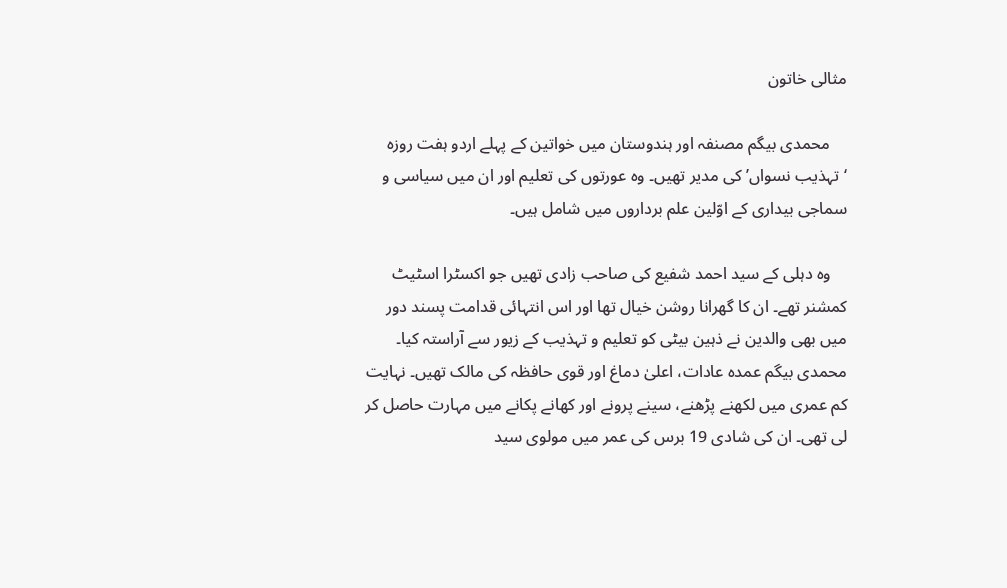مثالی خاتون

    محمدی بیگم مصنفہ اور ہندوستان میں خواتین کے پہلے اردو ہفت روزہ ‘تہذیب نسواں’ کی مدیر تھیں۔ وہ عورتوں کی تعلیم اور ان میں‌ سیاسی و سماجی بیداری کے اوّلین علم برداروں میں شامل ہیں۔

    وہ دہلی کے سید احمد شفیع کی صاحب زادی تھیں جو اکسٹرا اسٹیٹ کمشنر تھے۔ ان کا گھرانا روشن خیال تھا اور اس انتہائی قدامت پسند دور میں بھی والدین نے ذہین بیٹی کو تعلیم و تہذیب کے زیور سے آراستہ کیا۔ محمدی بیگم عمدہ عادات، اعلیٰ دماغ اور قوی حافظہ کی مالک تھیں۔ نہایت کم عمری میں لکھنے پڑھنے، سینے پرونے اور کھانے پکانے میں مہارت حاصل کر لی تھی۔ ان کی شادی 19 برس کی عمر میں مولوی سید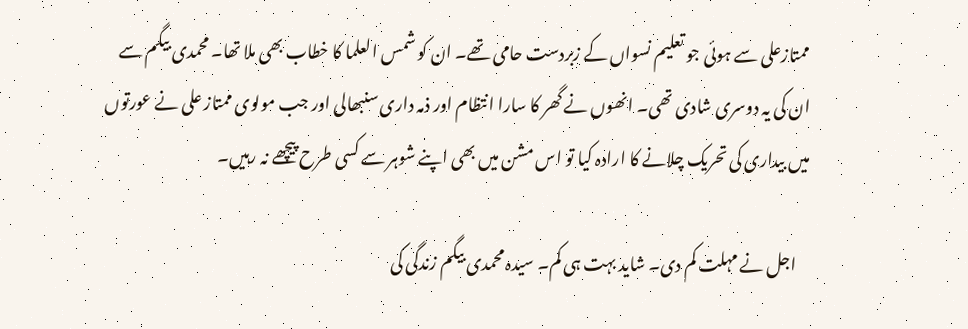ممتازعلی سے ہوئی جو تعلیم نسواں کے زبردست حامی تھے۔ ان کو شمس العلما کا خطاب بھی ملا تھا۔ محمدی بیگم سے ان کی یہ دوسری شادی تھی۔ انھوں نے گھر کا سارا انتظام اور ذمہ داری سنبھالی اور جب مولوی ممتاز علی نے عورتوں میں بیداری کی تحریک چلانے کا ارادہ کیا تو اس مشن میں بھی اپنے شوہر سے کسی طرح پیچھے نہ رہیں۔

    اجل نے مہلت کم دی۔ شاید بہت ہی کم۔ سیدہ محمدی بیگم زندگی کی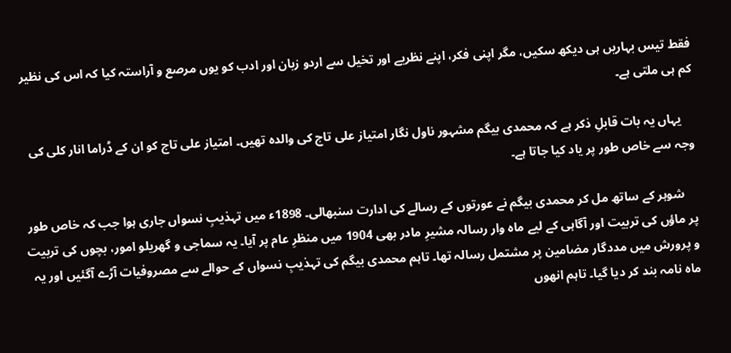فقط تیس بہاریں ہی دیکھ سکیں، مگر اپنی فکر، اپنے نظریے اور تخیل سے اردو زبان اور ادب کو یوں مرصع و آراستہ کیا کہ اس کی نظیر کم ہی ملتی ہے۔

    یہاں یہ بات قابلِ ذکر ہے کہ محمدی بیگم مشہور ناول نگار امتیاز علی تاج کی والدہ تھیں۔ امتیاز علی تاج کو ان کے ڈراما انار کلی کی وجہ سے خاص طور پر یاد کیا جاتا ہے۔

    شوہر کے ساتھ مل کر محمدی بیگم نے عورتوں کے رسالے کی ادارت سنبھالی۔ 1898ء میں تہذیبِ نسواں جاری ہوا جب کہ خاص طور پر ماؤں کی تربیت اور آگاہی کے لیے ماہ وار رسالہ مشیرِ مادر بھی 1904 میں منظرِ عام پر آیا۔ یہ سماجی و گھریلو امور، بچوں کی تربیت و پرورش میں مددگار مضامین پر مشتمل رسالہ تھا۔ تاہم محمدی بیگم کی تہذیبِ نسواں کے حوالے سے مصروفیات آڑے آگئیں اور یہ ماہ نامہ بند کر دیا گیا۔ تاہم انھوں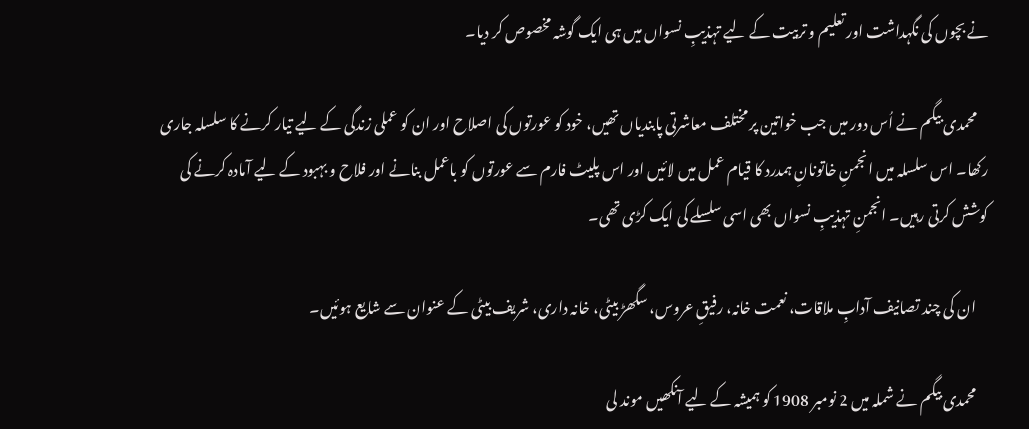نے بچوں کی نگہداشت اور تعلیم و تربیت کے لیے تہذیبِ نسواں میں ہی ایک گوشہ مخصوص کر دیا۔

    محمدی بیگم نے اُس دور میں جب خواتین پر مختلف معاشرتی پابندیاں تھیں، خود کو عورتوں کی اصلاح اور ان کو عملی زندگی کے لیے تیار کرنے کا سلسلہ جاری رکھا۔ اس سلسلہ میں انجمنِ خاتونانِ ہمدرد کا قیام عمل میں لائیں اور اس پلیٹ فارم سے عورتوں کو باعمل بنانے اور فلاح و بہبود کے لیے آمادہ کرنے کی کوشش کرتی رہیں۔ انجمنِ تہذیبِ نسواں بھی اسی سلسلے کی ایک کڑی تھی۔

    ان کی چند تصانیف آدابِ ملاقات، نعمت خانہ، رفیقِ عروس، سگھڑ بیٹی، خانہ داری، شریف بیٹی کے عنوان سے شایع ہوئیں۔

    محمدی بیگم نے شملہ میں 2 نومبر 1908 کو ہمیشہ کے لیے آنکھیں موند لی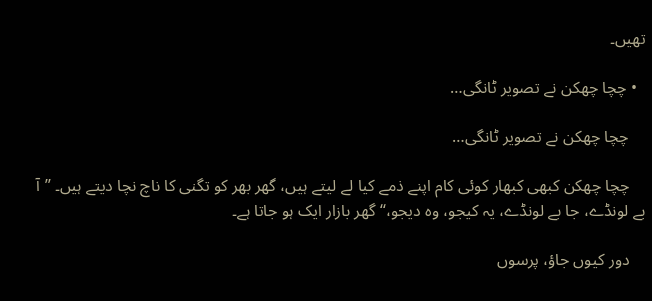تھیں۔

  • چچا چھکن نے تصویر ٹانگی…

    چچا چھکن نے تصویر ٹانگی…

    چچا چھکن کبھی کبھار کوئی کام اپنے ذمے کیا لے لیتے ہیں، گھر بھر کو تگنی کا ناچ نچا دیتے ہیں۔ ’’آ بے لونڈے، جا بے لونڈے، یہ کیجو، وہ دیجو،‘‘ گھر بازار ایک ہو جاتا ہے۔

    دور کیوں جاؤ، پرسوں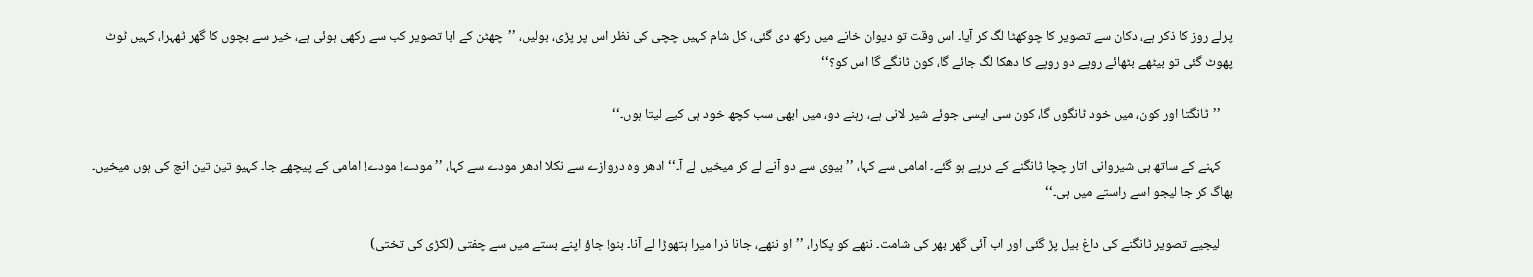پرلے روز کا ذکر ہے، دکان سے تصویر کا چوکھٹا لگ کر آیا۔ اس وقت تو دیوان خانے میں رکھ دی گئی، کل شام کہیں چچی کی نظر اس پر پڑی، بولیں، ’’چھٹن کے ابا تصویر کب سے رکھی ہوئی ہے، خیر سے بچوں کا گھر ٹھہرا، کہیں ٹوٹ پھوٹ گئی تو بیٹھے بٹھائے روپے دو روپے کا دھکا لگ جائے گا، کون ٹانگے گا اس کو؟‘‘

    ’’ٹانگتا اور کون، میں خود ٹانگوں گا، کون سی ایسی جوئے شیر لانی ہے، رہنے دو، میں ابھی سب کچھ خود ہی کیے لیتا ہوں۔‘‘

    کہنے کے ساتھ ہی شیروانی اتار چچا ٹانگنے کے درپے ہو گئے۔ امامی سے کہا، ’’بیوی سے دو آنے لے کر میخیں لے آ۔‘‘ ادھر وہ دروازے سے نکلا ادھر مودے سے کہا، ’’مودے! مودے! امامی کے پیچھے جا۔ کہیو تین تین انچ کی ہوں میخیں۔ بھاگ کر جا لیجو اسے راستے میں ہی۔‘‘

    لیجیے تصویر ٹانگنے کی داغ بیل پڑ گئی اور اب آئی گھر بھر کی شامت۔ ننھے کو پکارا، ’’او ننھے، جانا ذرا میرا ہتھوڑا لے آنا۔ بنو! جاؤ اپنے بستے میں سے چفتی (لکڑی کی تختی)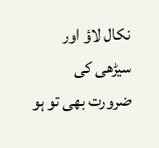نکال لاؤ اور سیڑھی کی ضرورت بھی تو ہو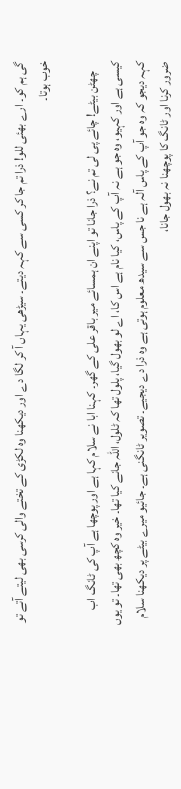گی ہم کو۔ ارے بھئی للو! ذرا تم جا کر کسی سے کہہ دیتے۔ سیڑھی یہاں آ کر لگا دے اور دیکھنا وہ لکڑی کے تختے والی کرسی بھی لیتے آتے تو خوب ہوتا۔

    چھٹن بیٹے! چائے پی لی تم نے؟ ذرا جانا تو اپنے ان ہمسائے میر باقر علی کے گھر۔ کہنا ابا نے سلام کہا ہے اور پوچھا ہے آپ کی ٹانگ اب کیسی ہے اور کہیو، وہ جو ہے نہ آپ کے پاس، کیا نام ہے اس کا، اے لو بھول گیا، پلول تھا کہ ٹلول، اللہ جانے کیا تھا۔ خیر وہ کچھ بھی تھا۔ تو یوں کہہ دیجو کہ وہ جو آپ کے پاس آلہ ہے نا جس سے سیدھ معلوم ہوتی ہے وہ ذرا دے دیجیے۔ تصویر ٹانگنی ہے۔ جائیو میرے بیٹے پر دیکھنا سلام ضرور کرنا اور ٹانگ کا پوچھنا نہ بھول جانا،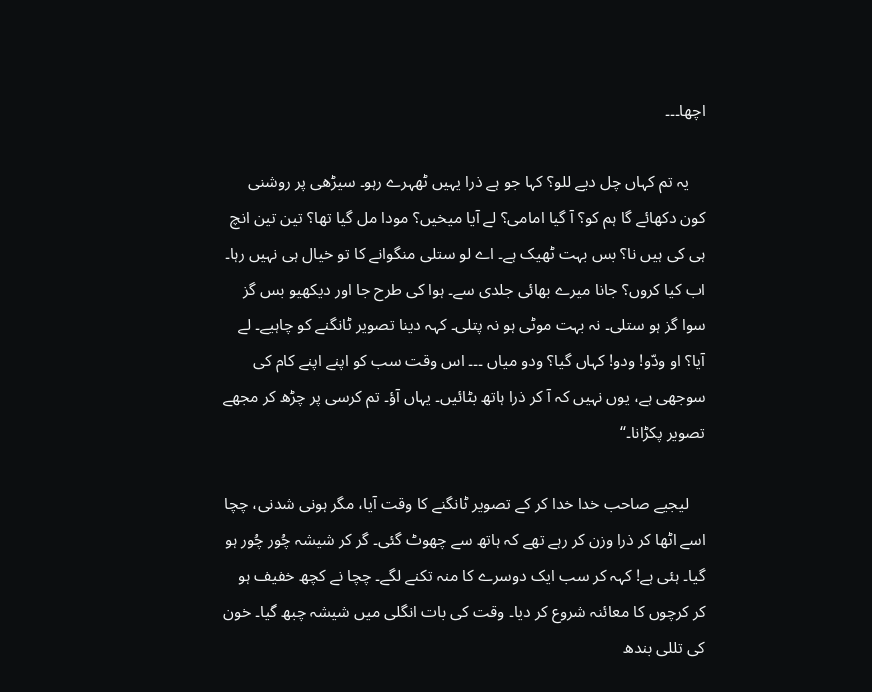اچھا۔۔۔

    یہ تم کہاں چل دیے للو؟ کہا جو ہے ذرا یہیں ٹھہرے رہو۔ سیڑھی پر روشنی کون دکھائے گا ہم کو؟ آ گیا امامی؟ لے آیا میخیں؟ مودا مل گیا تھا؟ تین تین انچ ہی کی ہیں نا؟ بس بہت ٹھیک ہے۔ اے لو ستلی منگوانے کا تو خیال ہی نہیں رہا۔ اب کیا کروں؟ جانا میرے بھائی جلدی سے۔ ہوا کی طرح جا اور دیکھیو بس گز سوا گز ہو ستلی۔ نہ بہت موٹی ہو نہ پتلی۔ کہہ دینا تصویر ٹانگنے کو چاہیے۔ لے آیا؟ او ودّو! ودو! کہاں گیا؟ ودو میاں ۔۔۔ اس وقت سب کو اپنے اپنے کام کی سوجھی ہے، یوں نہیں کہ آ کر ذرا ہاتھ بٹائیں۔ یہاں آؤ۔ تم کرسی پر چڑھ کر مجھے تصویر پکڑانا۔‘‘

    لیجیے صاحب خدا خدا کر کے تصویر ٹانگنے کا وقت آیا، مگر ہونی شدنی، چچا اسے اٹھا کر ذرا وزن کر رہے تھے کہ ہاتھ سے چھوٹ گئی۔ گر کر شیشہ چُور چُور ہو گیا۔ ہئی ہے! کہہ کر سب ایک دوسرے کا منہ تکنے لگے۔ چچا نے کچھ خفیف ہو کر کرچوں کا معائنہ شروع کر دیا۔ وقت کی بات انگلی میں شیشہ چبھ گیا۔ خون کی تللی بندھ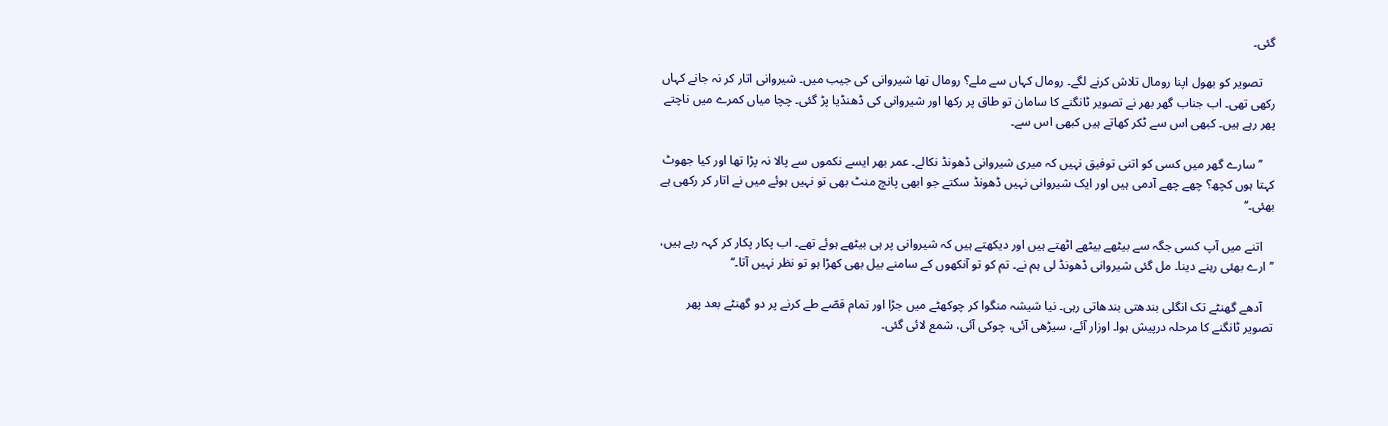گئی۔

    تصویر کو بھول اپنا رومال تلاش کرنے لگے۔ رومال کہاں سے ملے؟ رومال تھا شیروانی کی جیب میں۔ شیروانی اتار کر نہ جانے کہاں رکھی تھی۔ اب جناب گھر بھر نے تصویر ٹانگنے کا سامان تو طاق پر رکھا اور شیروانی کی ڈھنڈیا پڑ گئی۔ چچا میاں کمرے میں ناچتے پھر رہے ہیں۔ کبھی اس سے ٹکر کھاتے ہیں کبھی اس سے۔

    ’’سارے گھر میں کسی کو اتنی توفیق نہیں کہ میری شیروانی ڈھونڈ نکالے۔ عمر بھر ایسے نکموں سے پالا نہ پڑا تھا اور کیا جھوٹ کہتا ہوں کچھ؟ چھے چھے آدمی ہیں اور ایک شیروانی نہیں ڈھونڈ سکتے جو ابھی پانچ منٹ بھی تو نہیں ہوئے میں نے اتار کر رکھی ہے بھئی۔‘‘

    اتنے میں آپ کسی جگہ سے بیٹھے بیٹھے اٹھتے ہیں اور دیکھتے ہیں کہ شیروانی پر ہی بیٹھے ہوئے تھے۔ اب پکار پکار کر کہہ رہے ہیں، ’’ارے بھئی رہنے دینا۔ مل گئی شیروانی ڈھونڈ لی ہم نے۔ تم کو تو آنکھوں کے سامنے بیل بھی کھڑا ہو تو نظر نہیں آتا۔‘‘

    آدھے گھنٹے تک انگلی بندھتی بندھاتی رہی۔ نیا شیشہ منگوا کر چوکھٹے میں جڑا اور تمام قصّے طے کرنے پر دو گھنٹے بعد پھر تصویر ٹانگنے کا مرحلہ درپیش ہوا۔ اوزار آئے، سیڑھی آئی، چوکی آئی، شمع لائی گئی۔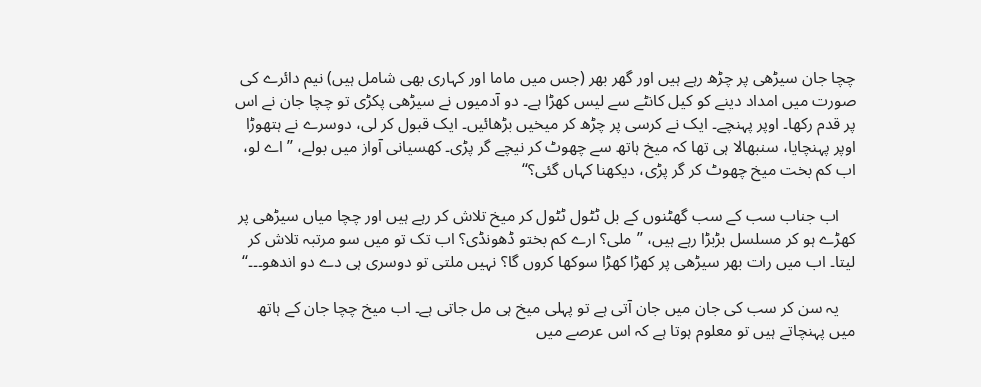چچا جان سیڑھی پر چڑھ رہے ہیں اور گھر بھر (جس میں ماما اور کہاری بھی شامل ہیں) نیم دائرے کی صورت میں امداد دینے کو کیل کانٹے سے لیس کھڑا ہے۔ دو آدمیوں نے سیڑھی پکڑی تو چچا جان نے اس پر قدم رکھا۔ اوپر پہنچے۔ ایک نے کرسی پر چڑھ کر میخیں بڑھائیں۔ ایک قبول کر لی، دوسرے نے ہتھوڑا اوپر پہنچایا، سنبھالا ہی تھا کہ میخ ہاتھ سے چھوٹ کر نیچے گر پڑی۔ کھسیانی آواز میں بولے، ’’اے لو، اب کم بخت میخ چھوٹ کر گر پڑی، دیکھنا کہاں گئی؟‘‘

    اب جناب سب کے سب گھٹنوں کے بل ٹٹول ٹٹول کر میخ تلاش کر رہے ہیں اور چچا میاں سیڑھی پر کھڑے ہو کر مسلسل بڑبڑا رہے ہیں، ’’ملی؟ ارے کم بختو ڈھونڈی؟ اب تک تو میں سو مرتبہ تلاش کر لیتا۔ اب میں رات بھر سیڑھی پر کھڑا کھڑا سوکھا کروں گا؟ نہیں ملتی تو دوسری ہی دے دو اندھو۔۔۔‘‘

    یہ سن کر سب کی جان میں جان آتی ہے تو پہلی میخ ہی مل جاتی ہے۔ اب میخ چچا جان کے ہاتھ میں پہنچاتے ہیں تو معلوم ہوتا ہے کہ اس عرصے میں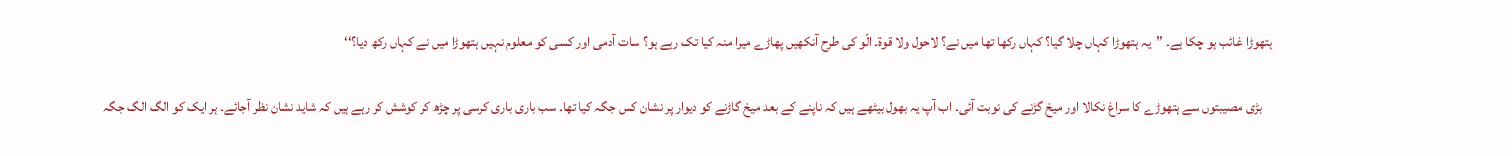ہتھوڑا غائب ہو چکا ہے۔ ’’یہ ہتھوڑا کہاں چلا گیا؟ کہاں رکھا تھا میں نے؟ لاحول ولا قوۃ۔ الّو کی طرح آنکھیں پھاڑے میرا منہ کیا تک رہے ہو؟ سات آدمی اور کسی کو معلوم نہیں ہتھوڑا میں نے کہاں رکھ دیا؟‘‘

    بڑی مصیبتوں سے ہتھوڑے کا سراغ نکالا اور میخ گڑنے کی نوبت آئی۔ اب آپ یہ بھول بیٹھے ہیں کہ ناپنے کے بعد میخ گاڑنے کو دیوار پر نشان کس جگہ کیا تھا۔ سب باری باری کرسی پر چڑھ کر کوشش کر رہے ہیں کہ شاید نشان نظر آجائے۔ ہر ایک کو الگ الگ جگہ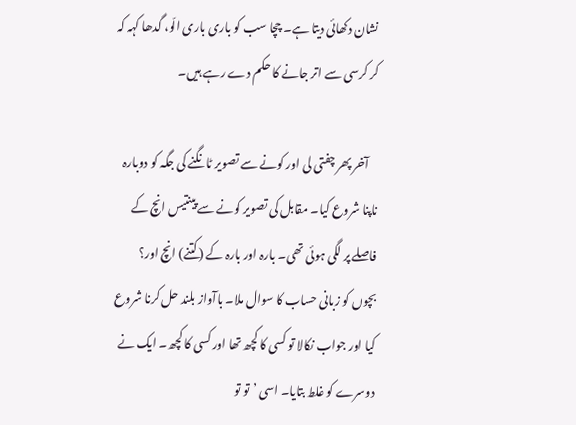نشان دکھائی دیتا ہے۔ چچا سب کو باری باری الّو، گدھا کہہ کہ کر کرسی سے اتر جانے کا حکم دے رہے ہیں۔

    آخر پھر چفتی لی اور کونے سے تصویر ٹانگنے کی جگہ کو دوبارہ ناپنا شروع کیا۔ مقابل کی تصویر کونے سے پینتیس انچ کے فاصلے پر لگی ہوئی تھی۔ بارہ اور بارہ کے (کتنے) انچ اور؟ بچوں کو زبانی حساب کا سوال ملا۔ باآواز بلند حل کرنا شروع کیا اور جواب نکالا تو کسی کا کچھ تھا اور کسی کا کچھ۔ ایک نے دوسرے کو غلط بتایا۔ اسی ’تو تو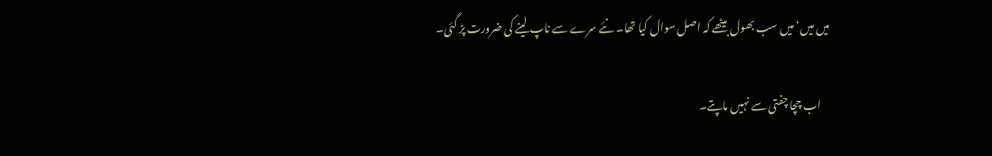میں میں‘ میں سب بھول بیٹھے کہ اصل سوال کیا تھا۔ نئے سرے سے ناپ لینے کی ضرورت پڑ گئی۔

    اب چچا چفتی سے نہیں ماپتے۔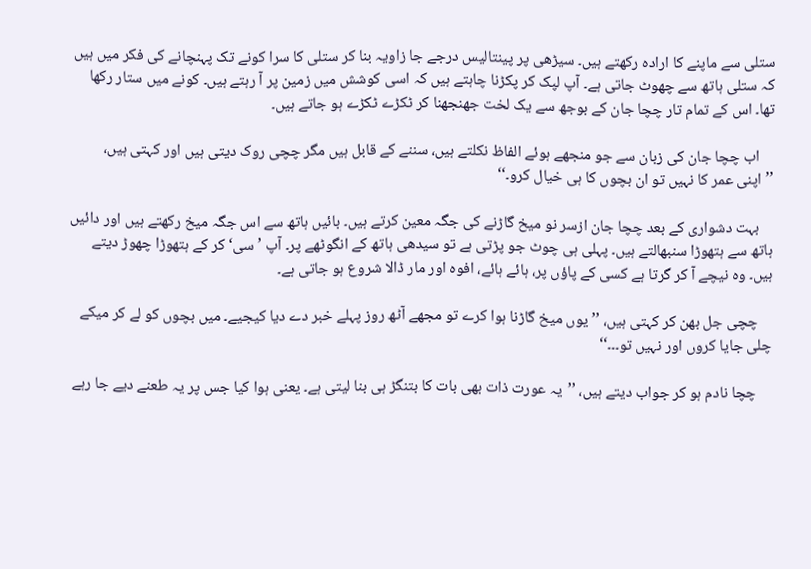ستلی سے ماپنے کا ارادہ رکھتے ہیں۔ سیڑھی پر پینتالیس درجے جا زاویہ بنا کر ستلی کا سرا کونے تک پہنچانے کی فکر میں ہیں کہ ستلی ہاتھ سے چھوٹ جاتی ہے۔ آپ لپک کر پکڑنا چاہتے ہیں کہ اسی کوشش میں زمین پر آ رہتے ہیں۔ کونے میں ستار رکھا تھا۔ اس کے تمام تار چچا جان کے بوجھ سے یک لخت جھنجھنا کر ٹکڑے ٹکڑے ہو جاتے ہیں۔

    اب چچا جان کی زبان سے جو منجھے ہوئے الفاظ نکلتے ہیں، سننے کے قابل ہیں مگر چچی روک دیتی ہیں اور کہتی ہیں، ’’اپنی عمر کا نہیں تو ان بچوں کا ہی خیال کرو۔‘‘

    بہت دشواری کے بعد چچا جان ازسر نو میخ گاڑنے کی جگہ معین کرتے ہیں۔ بائیں ہاتھ سے اس جگہ میخ رکھتے ہیں اور دائیں ہاتھ سے ہتھوڑا سنبھالتے ہیں۔ پہلی ہی چوٹ جو پڑتی ہے تو سیدھی ہاتھ کے انگوٹھے پر۔ آپ ’سی‘ کر کے ہتھوڑا چھوڑ دیتے ہیں۔ وہ نیچے آ کر گرتا ہے کسی کے پاؤں پر، ہائے ہائے، افوہ اور مار ڈالا شروع ہو جاتی ہے۔

    چچی جل بھن کر کہتی ہیں، ’’ یوں میخ گاڑنا ہوا کرے تو مجھے آٹھ روز پہلے خبر دے دیا کیجیے۔ میں بچوں کو لے کر میکے چلی جایا کروں اور نہیں تو۔۔۔‘‘

    چچا نادم ہو کر جواب دیتے ہیں، ’’یہ عورت ذات بھی بات کا بتنگڑ ہی بنا لیتی ہے۔ یعنی ہوا کیا جس پر یہ طعنے دیے جا رہے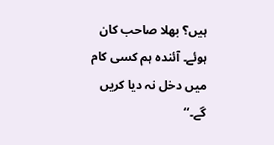ہیں؟ بھلا صاحب کان ہوئے۔ آئندہ ہم کسی کام میں دخل نہ دیا کریں گے۔‘‘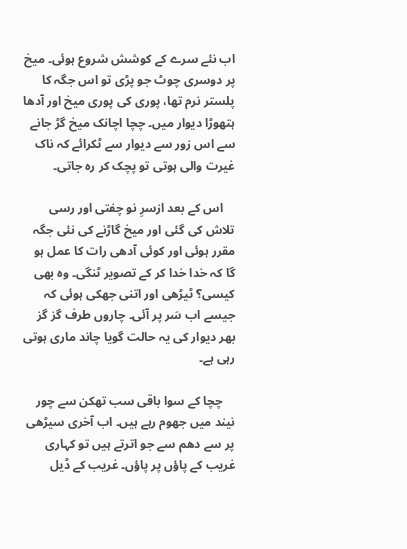اب نئے سرے کے کوشش شروع ہوئی۔ میخ پر دوسری چوٹ جو پڑی تو اس جگہ کا پلستر نرم تھا، پوری کی پوری میخ اور آدھا ہتھوڑا دیوار میں۔ چچا اچانک میخ گڑ جانے سے اس زور سے دیوار سے ٹکرائے کہ ناک غیرت والی ہوتی تو پچک کر رہ جاتی۔

    اس کے بعد ازسرِ نو چفتی اور رسی تلاش کی گئی اور میخ گاڑنے کی نئی جگہ مقرر ہوئی اور کوئی آدھی رات کا عمل ہو گا کہ خدا خدا کر کے تصویر ٹنگی۔ وہ بھی کیسی؟ ٹیڑھی اور اتنی جھکی ہوئی کہ جیسے اب سَر پر آئی۔ چاروں طرف گز گز بھر دیوار کی یہ حالت گویا چاند ماری ہوتی رہی ہے۔

    چچا کے سوا باقی سب تھکن سے چور نیند میں جھوم رہے ہیں۔ اب آخری سیڑھی پر سے دھم سے جو اترتے ہیں تو کہاری غریب کے پاؤں پر پاؤں۔ غریب کے ڈیل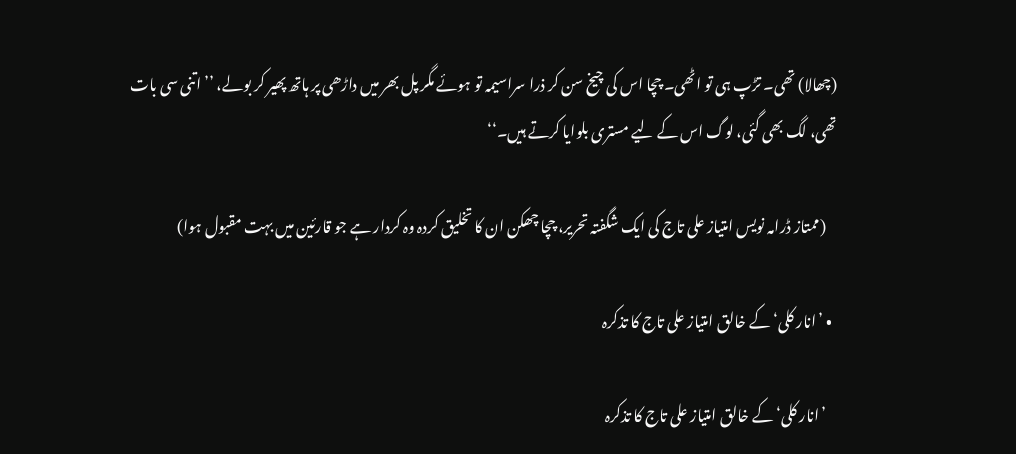(چھالا) تھی۔ تڑپ ہی تو اٹھی۔ چچا اس کی چیخ سن کر ذرا سراسیمہ تو ہوئے مگر پل بھر میں داڑھی پر ہاتھ پھیر کر بولے، ’’اتنی سی بات تھی، لگ بھی گئی، لوگ اس کے لیے مستری بلوایا کرتے ہیں۔‘‘

    (ممتاز ڈرامہ نویس امتیاز علی تاج کی ایک شگفتہ تحریر، چچا چھکن ان کا تخلیق کردہ وہ کردار ہے جو قارئین میں بہت مقبول ہوا)

  • ’انار کلی‘ کے خالق امتیاز علی تاج کا تذکرہ

    ’انار کلی‘ کے خالق امتیاز علی تاج کا تذکرہ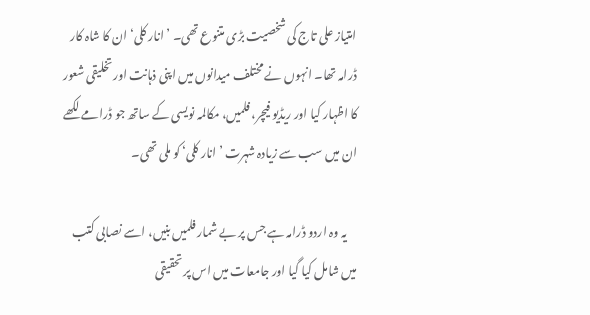امتیاز علی تاج کی شخصیت بڑی متنوع تھی۔ ’انار کلی‘ ان کا شاہ کار ڈرامہ تھا۔ انہوں نے مختلف میدانوں میں اپنی ذہانت اور تخلیقی شعور کا اظہار کیا اور ریڈیو فیچر، فلمیں، مکالمہ نویسی کے ساتھ جو ڈرامے لکھے ان میں سب سے زیادہ شہرت ’انار کلی‘ کو ملی تھی۔

    یہ وہ اردو ڈرامہ ہے جس پر بے شمار فلمیں بنیں، اسے نصابی کتب میں‌ شامل کیا گیا اور جامعات میں‌ اس پر تحقیقی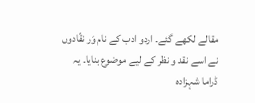مقالے لکھے گئے۔ اردو ادب کے نام وَر نقّادوں نے اسے نقد و نظر کے لیے موضوع بنایا۔ یہ ڈراما شہزادہ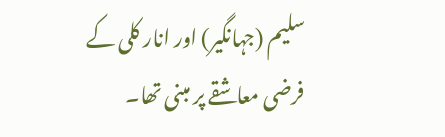سلیم (جہانگیر) اور انار کلی کے فرضی معاشقے پر مبنی تھا۔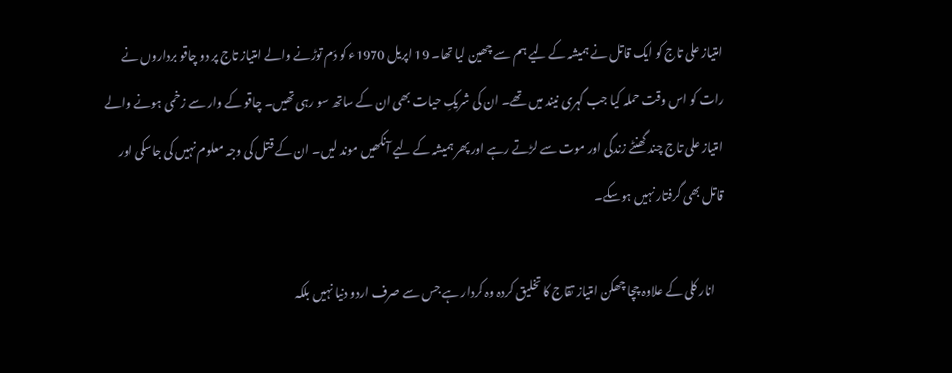امتیاز علی تاج کو ایک قاتل نے ہمیشہ کے لیے ہم سے چھین لیا تھا۔ 19 اپریل 1970ء کو دَم توڑنے والے امتیاز تاج پر دو چاقو برداروں نے رات کو اس وقت حملہ کیا جب گہری نیند میں‌ تھے۔ ان کی شریکِ حیات بھی ان کے ساتھ سو رہی تھیں۔ چاقو کے وار سے زخمی ہونے والے امتیاز علی تاج چند گھنٹے زندگی اور موت سے لڑتے رہے اور پھر ہمیشہ کے لیے آنکھیں‌ موند لیں۔ ان کے قتل کی وجہ معلوم نہیں کی جاسکی اور قاتل بھی گرفتار نہیں‌ ہوسکے۔

    انار کلی کے علاوہ چچا چھکن امتیاز تقاج کا تخلیق کردہ وہ کردار ہے جس سے صرف اردو دنیا نہیں بلکہ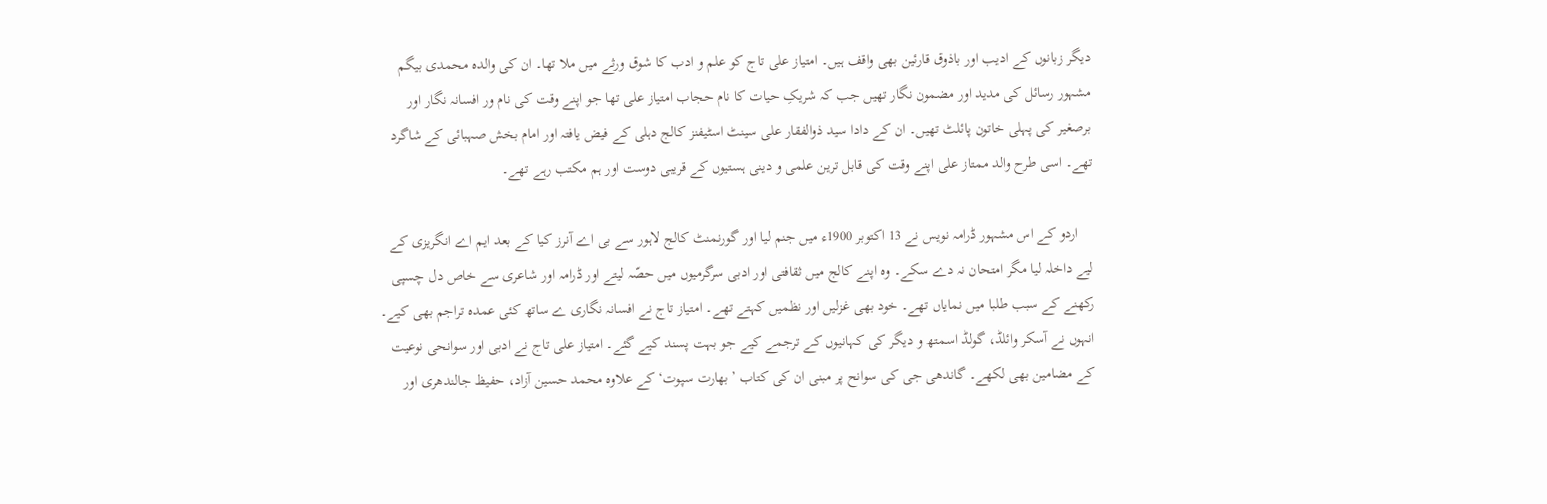دیگر زبانوں کے ادیب اور باذوق قارئین بھی واقف ہیں۔ امتیاز علی تاج کو علم و ادب کا شوق ورثے میں ملا تھا۔ ان کی والدہ محمدی بیگم مشہور رسائل کی مدید اور مضمون نگار تھیں جب کہ شریکِ حیات کا نام حجاب امتیاز علی تھا جو اپنے وقت کی نام ور افسانہ نگار اور برصغیر کی پہلی خاتون پائلٹ تھیں۔ ان کے دادا سید ذوالفقار علی سینٹ اسٹیفنز کالج دہلی کے فیض یافتہ اور امام بخش صہبائی کے شاگرد تھے۔ اسی طرح والد ممتاز علی اپنے وقت کی قابل ترین علمی و دینی ہستیوں کے قریبی دوست اور ہم مکتب رہے تھے۔

    اردو کے اس مشہور ڈرامہ نویس نے 13 اکتوبر 1900ء میں‌ جنم لیا اور گورنمنٹ کالج لاہور سے بی اے آنرز کیا کے بعد ایم اے انگریزی کے لیے داخلہ لیا مگر امتحان نہ دے سکے۔ وہ اپنے کالج میں ثقافتی اور ادبی سرگرمیوں میں حصّہ لیتے اور ڈرامہ اور شاعری سے خاص دل چسپی رکھنے کے سبب طلبا میں نمایاں تھے۔ خود بھی غزلیں اور نظمیں کہتے تھے۔ امتیاز تاج نے افسانہ نگاری ے ساتھ کئی عمدہ تراجم بھی کیے۔ انہوں نے آسکر وائلڈ، گولڈ اسمتھ و دیگر کی کہانیوں کے ترجمے کیے جو بہت پسند کیے گئے۔ امتیاز علی تاج نے ادبی اور سوانحی نوعیت کے مضامین بھی لکھے۔ گاندھی جی کی سوانح پر مبنی ان کی کتاب ’بھارت سپوت‘ کے علاوہ محمد حسین آزاد، حفیظ جالندھری اور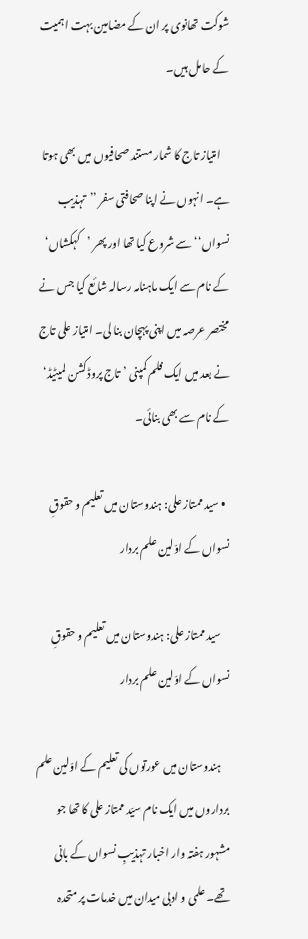شوکت تھانوی پر ان کے مضامین بہت اہمیت کے حامل ہیں۔

    امتیاز تاج کا شمار مستند صحافیوں میں‌ بھی ہوتا ہے۔ انہوں نے اپنا صحافتی سفر ’’تہذیب نسواں‘‘ سے شروع کیا تھا اور پھر ’کہکشاں‘ کے نام سے ایک ماہنامہ رسالہ شائع کیا جس نے مختصر عرصہ میں اپنی پہچان بنا لی۔ امتیاز علی تاج نے بعد میں ایک فلم کمپنی ’تاج پروڈکشن لمیٹیڈ‘ کے نام سے بھی بنائی۔

  • سید ممتاز علی: ہندوستان میں تعلیم و حقوقِ نسواں کے اوّلین علم بردار

    سید ممتاز علی: ہندوستان میں تعلیم و حقوقِ نسواں کے اوّلین علم بردار

    ہندوستان میں عورتوں کی تعلیم کے اوّلین علم برداروں میں ایک نام سیّد ممتاز علی کا تھا جو مشہور ہفتہ وار اخبار تہذیبِ نسواں کے بانی تھے۔ علمی و ادبی میدان میں‌ خدمات پر متحدہ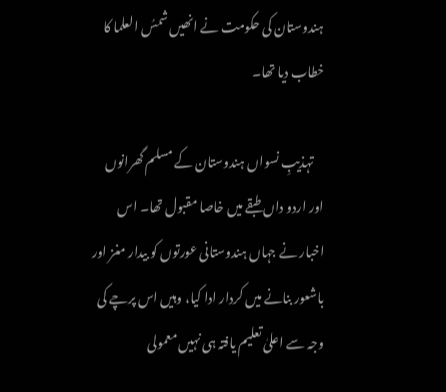ہندوستان کی حکومت نے انھیں شمسُ العلما کا خطاب دیا تھا۔

    تہذیبِ نسواں ہندوستان کے مسلم گھرانوں اور اردو داں طبقے میں‌ خاصا مقبول تھا۔ اس اخبار نے جہاں‌ ہندوستانی عورتوں کو بیدار مغز اور باشعور بنانے میں کردار ادا کیا، وہیں اس پرچے کی وجہ سے اعلیٰ تعلیم یافتہ ہی نہیں معمولی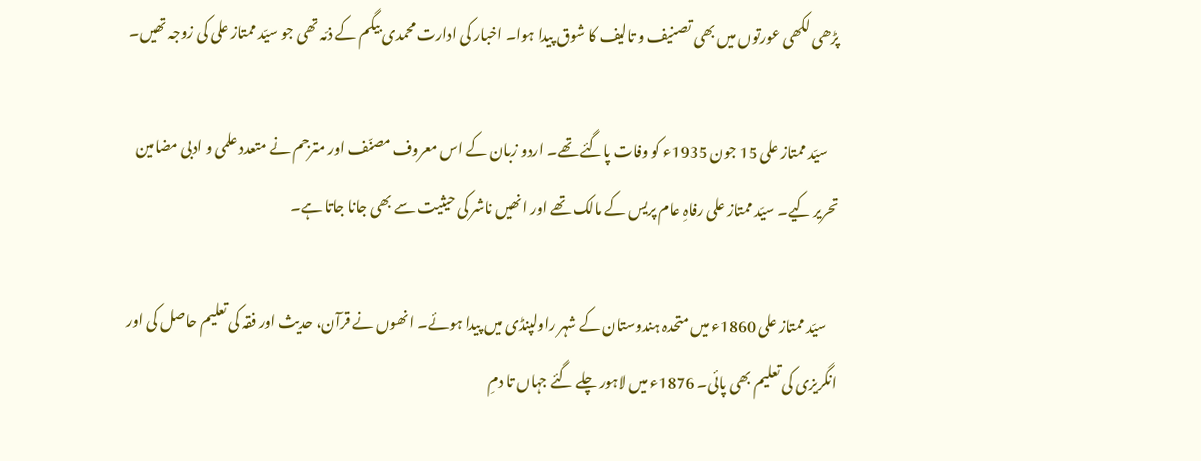پڑھی لکھی عورتوں میں بھی تصنیف و تالیف کا شوق پیدا ہوا۔ اخبار کی ادارت محمدی بیگم کے ذمّہ تھی جو سیّد ممتاز علی کی زوجہ تھیں۔

    سیّد ممتاز علی 15 جون 1935ء کو وفات پاگئے تھے۔ اردو زبان کے اس معروف مصنّف اور مترجم نے متعدد علمی و ادبی مضامین تحریر کیے۔ سیّد ممتاز علی رفاہِ عام پریس کے مالک تھے اور انھیں ناشر کی حیثیت سے بھی جانا جاتا ہے۔

    سیّد ممتاز علی 1860ء میں متحدہ ہندوستان کے شہر راولپنڈی میں پیدا ہوئے۔ انھوں نے قرآن، حدیث اور فقہ کی تعلیم حاصل کی اور انگریزی کی تعلیم بھی پائی۔ 1876ء میں لاہور چلے گئے جہاں‌ تا دمِ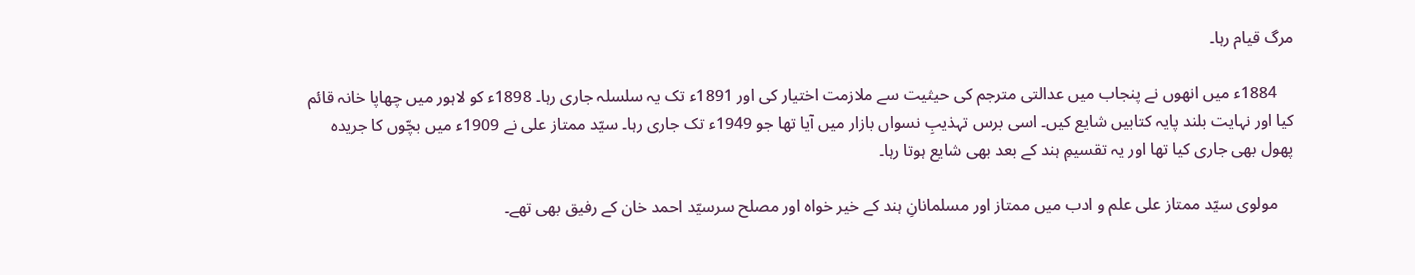مرگ قیام رہا۔

    1884ء میں انھوں نے پنجاب میں عدالتی مترجم کی حیثیت سے ملازمت اختیار کی اور 1891ء تک یہ سلسلہ جاری رہا۔ 1898ء کو لاہور میں چھاپا خانہ قائم کیا اور نہایت بلند پایہ کتابیں شایع کیں۔ اسی برس تہذیبِ نسواں بازار میں آیا تھا جو 1949ء تک جاری رہا۔ سیّد ممتاز علی نے 1909ء میں بچّوں کا جریدہ پھول بھی جاری کیا تھا اور یہ تقسیمِ ہند کے بعد بھی شایع ہوتا رہا۔

    مولوی سیّد ممتاز علی علم و ادب میں ممتاز اور مسلمانانِ ہند کے خیر خواہ اور مصلح سرسیّد احمد خان کے رفیق بھی تھے۔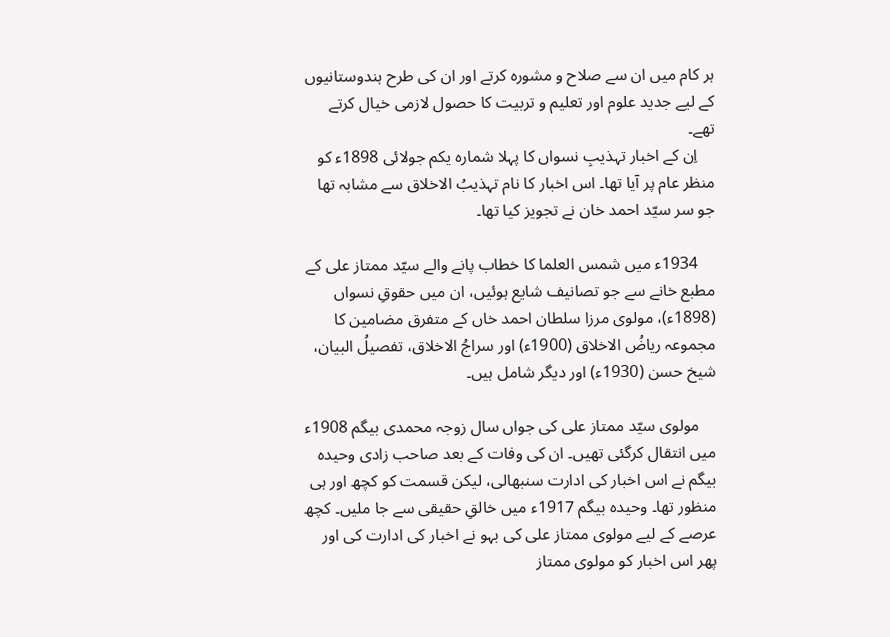ہر کام میں‌ ان سے صلاح و مشورہ کرتے اور ان کی طرح ہندوستانیوں‌ کے لیے جدید علوم اور تعلیم و تربیت کا حصول لازمی خیال کرتے تھے۔
    اِن کے اخبار تہذیبِ نسواں کا پہلا شمارہ یکم جولائی 1898ء کو منظر عام پر آیا تھا۔ اس اخبار کا نام تہذیبُ الاخلاق سے مشابہ تھا جو سر سیّد احمد خان نے تجویز کیا تھا۔

    1934ء میں شمس العلما کا خطاب پانے والے سیّد ممتاز علی کے مطبع خانے سے جو تصانیف شایع ہوئیں، ان میں حقوقِ نسواں (1898ء)، مولوی مرزا سلطان احمد خاں کے متفرق مضامین کا مجموعہ ریاضُ الاخلاق (1900ء) اور سراجُ الاخلاق، تفصیلُ البیان، شیخ حسن (1930ء) اور دیگر شامل ہیں۔

    مولوی سیّد ممتاز علی کی جواں سال زوجہ محمدی بیگم 1908ء میں انتقال کرگئی تھیں۔ ان کی وفات کے بعد صاحب زادی وحیدہ بیگم نے اس اخبار کی ادارت سنبھالی، لیکن قسمت کو کچھ اور ہی منظور تھا۔ وحیدہ بیگم 1917ء میں خالقِ حقیقی سے جا ملیں۔ کچھ عرصے کے لیے مولوی ممتاز علی کی بہو نے اخبار کی ادارت کی اور پھر اس اخبار کو مولوی ممتاز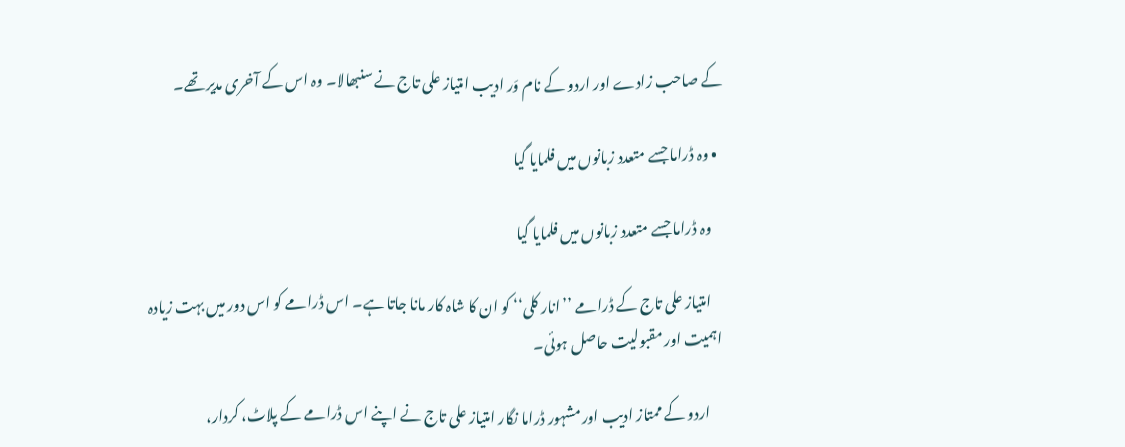کے صاحب زادے اور اردو کے نام وَر ادیب امتیاز علی تاج نے سنبھالا۔ وہ اس کے آخری مدیر تھے۔

  • وہ ڈراما جسے متعدد زبانوں‌ میں فلمایا گیا‌

    وہ ڈراما جسے متعدد زبانوں‌ میں فلمایا گیا‌

    امتیاز علی تاج کے ڈرامے ’’انار کلی‘‘ کو ان کا شاہ کار مانا جاتا ہے۔ اس ڈرامے کو اس دور میں بہت زیادہ اہمیت اور مقبولیت حاصل ہوئی۔

    اردو کے ممتاز ادیب اور مشہور ڈراما نگار امتیاز علی تاج نے اپنے اس ڈرامے کے پلاٹ، کردار،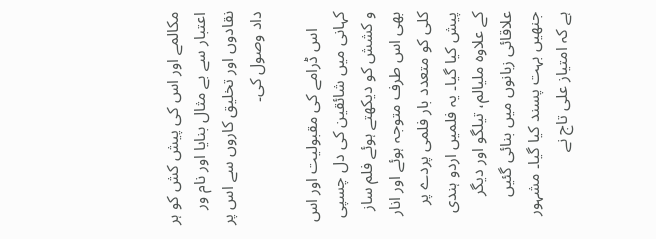مکالمے اور اس کی پیش کش کو ہر اعتبار سے بے مثال بنایا اور نام ور نقادوں اور تخلیق کاروں سے اس پر داد وصول کی۔

    اس ڈرامے کی مقبولیت اور اس کہانی میں شائقین کی دل چسپی و کشش کو دیکھتے ہوئے فلم ساز بھی اس طرف متوجہ ہوئے اور انار کلی کو متعدد بار فلمی پردے پر پیش کیا گیا۔ یہ فلمیں‌ اردو ہندی کے علاوہ ملیالم، تیلگو اور دیگر علاقائی زبانوں‌ میں‌ بنائی گئیں جنھیں‌ بہت پسند کیا گیا۔ مشہور ہے کہ امتیاز علی تاج نے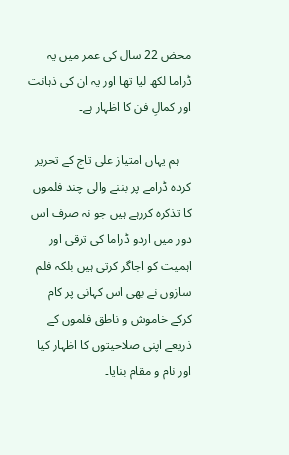محض 22 سال کی عمر میں‌ یہ ڈراما لکھ لیا تھا اور یہ ان کی ذہانت اور کمالِ فن کا اظہار ہے۔

    ہم یہاں‌ امتیاز علی تاج کے تحریر کردہ ڈرامے پر بننے والی چند فلموں کا تذکرہ کررہے ہیں جو نہ صرف اس دور میں اردو ڈراما کی ترقی اور اہمیت کو اجاگر کرتی ہیں بلکہ فلم سازوں نے بھی اس کہانی پر کام کرکے خاموش و ناطق فلموں‌ کے ذریعے‌ اپنی صلاحیتوں‌ کا اظہار کیا اور نام و مقام بنایا۔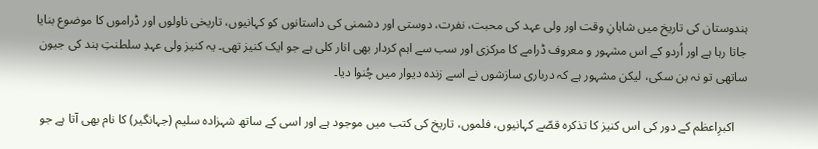ہندوستان کی تاریخ میں‌ شاہانِ وقت اور ولی عہد کی محبت، نفرت، دوستی اور دشمنی کی داستانوں کو کہانیوں، تاریخی ناولوں اور ڈراموں‌ کا موضوع بنایا جاتا رہا ہے اور اُردو کے اس مشہور و معروف ڈرامے کا مرکزی اور سب سے اہم کردار بھی انار کلی ہے جو ایک کنیز تھی۔ یہ کنیز ولی عہدِ سلطنتِ ہند کی جیون ساتھی تو نہ بن سکی، لیکن مشہور ہے کہ درباری سازشوں نے اسے زندہ دیوار میں چُنوا دیا۔

    اکبرِاعظم کے دور کی اس کنیز کا تذکرہ قصّے کہانیوں، فلموں، تاریخ کی کتب میں موجود ہے اور اسی کے ساتھ شہزادہ سلیم (جہانگیر) کا نام بھی آتا ہے جو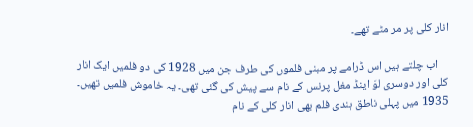انار کلی پر مر مٹے تھے۔

    اب چلتے ہیں‌ اس ڈرامے پر مبنی فلموں کی طرف جن میں‌ 1928 کی دو فلمیں‌ ایک انار کلی اور دوسری لوَ اینڈ مغل پرنس کے نام سے پیش کی گئی تھی۔ یہ خاموش فلمیں‌ تھیں۔ 1935 میں‌ پہلی ناطق ہندی فلم بھی انار کلی کے نام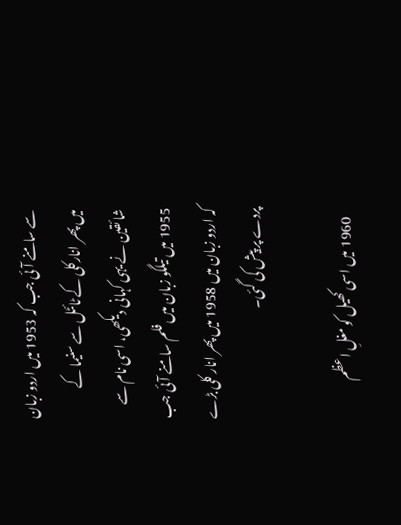سے سامنے آئی جب کہ 1953 میں اردو زبان میں‌ پھر انارکلی کے ٹائٹل سے سنیما کے شائقین نے یہی کہانی دیکھی، اسی نام سے 1955 میں تیلگو زبان میں فلم سامنے آئی جب کہ اردو زبان میں 1958 میں‌ پھر انار کلی بڑے پردے پر پیش کی گئی۔

    1960 میں اسی کھیل کو مغلِ اعظم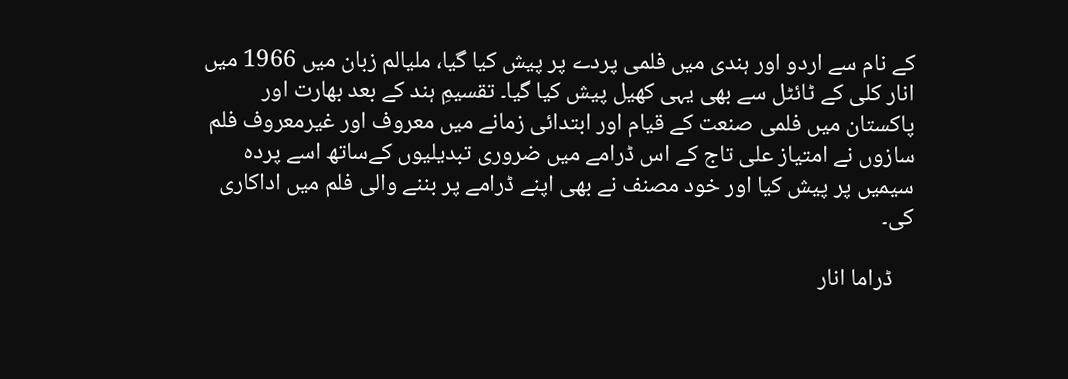کے نام سے اردو اور ہندی میں فلمی پردے پر پیش کیا گیا، ملیالم زبان میں 1966 میں انار کلی کے ٹائٹل سے بھی یہی کھیل پیش کیا گیا۔ تقسیمِ ہند کے بعد بھارت اور پاکستان میں فلمی صنعت کے قیام اور ابتدائی زمانے میں معروف اور غیرمعروف فلم سازوں نے امتیاز علی تاج کے اس ڈرامے میں ضروری تبدیلیوں کےساتھ اسے پردہ سیمیں پر پیش کیا اور خود مصنف نے بھی اپنے ڈرامے پر بننے والی فلم میں اداکاری کی۔

    ڈراما انار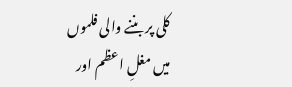کلی پر بننے والی فلموں میں مغلِ اعظم اور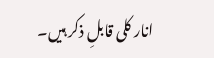انار کلی قابلِ ذکر ہیں۔